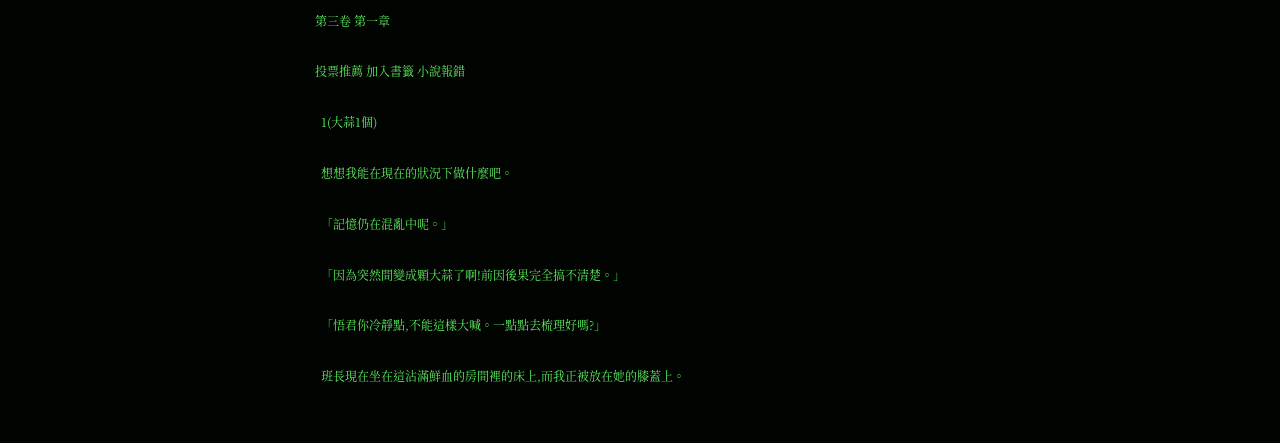第三卷 第一章

投票推薦 加入書籤 小說報錯

  1(大蒜1個)

  想想我能在現在的狀況下做什麼吧。

  「記憶仍在混亂中呢。」

  「因為突然間變成顆大蒜了啊!前因後果完全搞不清楚。」

  「悟君你冷靜點,不能這樣大喊。一點點去梳理好嗎?」

  班長現在坐在這沾滿鮮血的房間裡的床上,而我正被放在她的膝蓋上。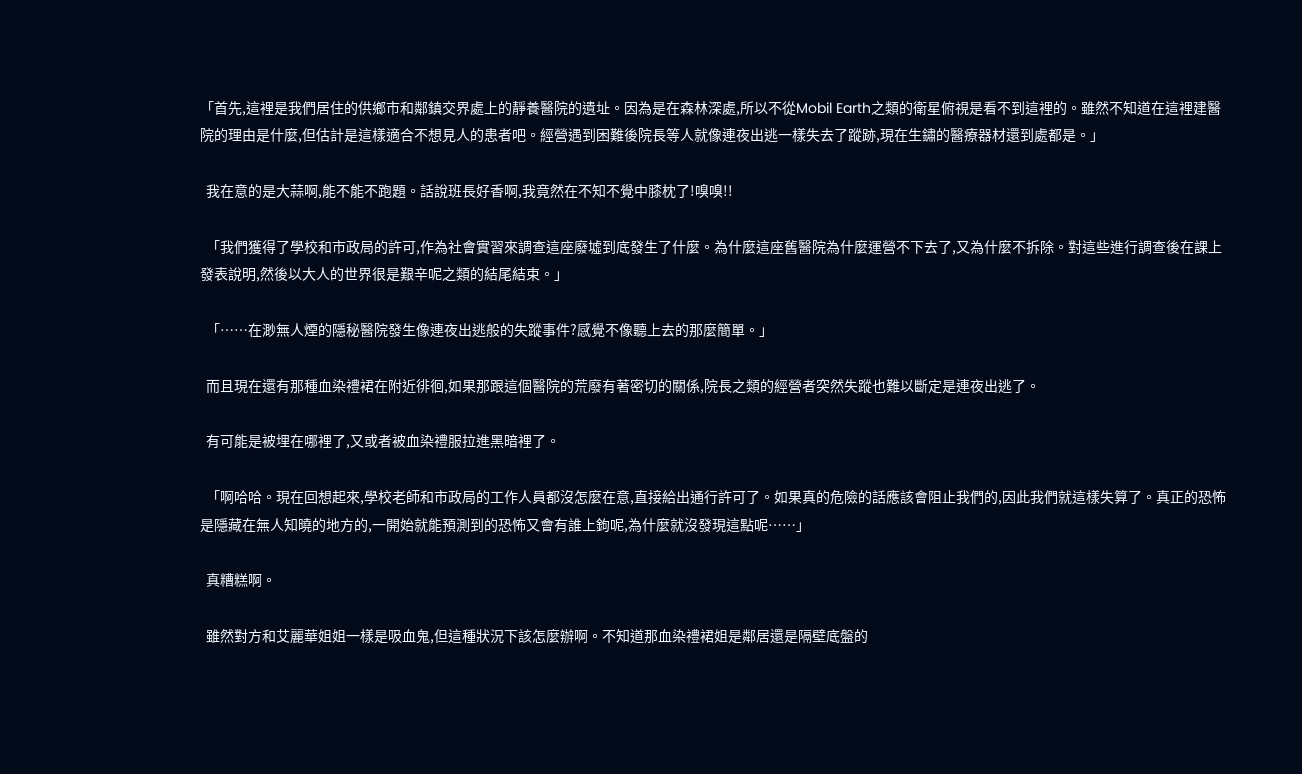「首先,這裡是我們居住的供鄉市和鄰鎮交界處上的靜養醫院的遺址。因為是在森林深處,所以不從Mobil Earth之類的衛星俯視是看不到這裡的。雖然不知道在這裡建醫院的理由是什麼,但估計是這樣適合不想見人的患者吧。經營遇到困難後院長等人就像連夜出逃一樣失去了蹤跡,現在生鏽的醫療器材還到處都是。」

  我在意的是大蒜啊,能不能不跑題。話說班長好香啊,我竟然在不知不覺中膝枕了!嗅嗅!!

  「我們獲得了學校和市政局的許可,作為社會實習來調查這座廢墟到底發生了什麼。為什麼這座舊醫院為什麼運營不下去了,又為什麼不拆除。對這些進行調查後在課上發表說明,然後以大人的世界很是艱辛呢之類的結尾結束。」

  「……在渺無人煙的隱秘醫院發生像連夜出逃般的失蹤事件?感覺不像聽上去的那麼簡單。」

  而且現在還有那種血染禮裙在附近徘徊,如果那跟這個醫院的荒廢有著密切的關係,院長之類的經營者突然失蹤也難以斷定是連夜出逃了。

  有可能是被埋在哪裡了,又或者被血染禮服拉進黑暗裡了。

  「啊哈哈。現在回想起來,學校老師和市政局的工作人員都沒怎麼在意,直接給出通行許可了。如果真的危險的話應該會阻止我們的,因此我們就這樣失算了。真正的恐怖是隱藏在無人知曉的地方的,一開始就能預測到的恐怖又會有誰上鉤呢,為什麼就沒發現這點呢……」

  真糟糕啊。

  雖然對方和艾麗華姐姐一樣是吸血鬼,但這種狀況下該怎麼辦啊。不知道那血染禮裙姐是鄰居還是隔壁底盤的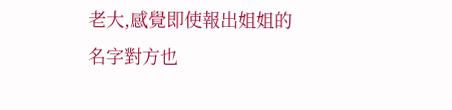老大,感覺即使報出姐姐的名字對方也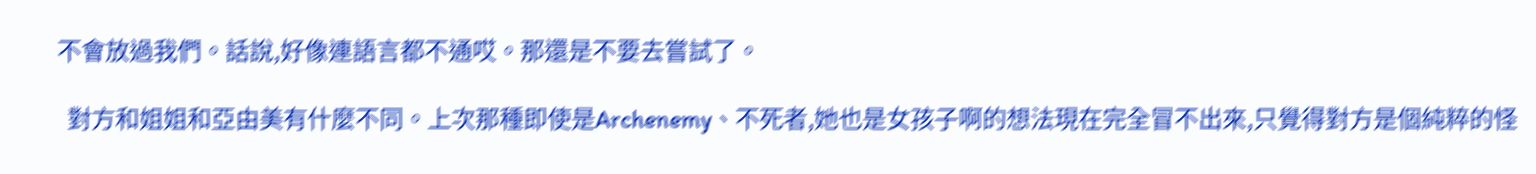不會放過我們。話說,好像連語言都不通哎。那還是不要去嘗試了。

  對方和姐姐和亞由美有什麼不同。上次那種即使是Archenemy、不死者,她也是女孩子啊的想法現在完全冒不出來,只覺得對方是個純粹的怪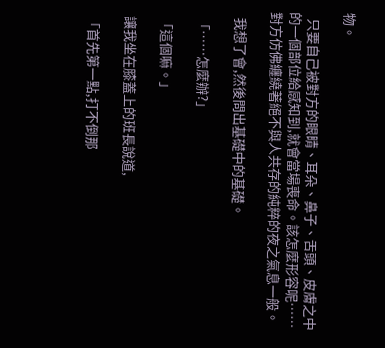物。

  只要自己被對方的眼睛、耳朵、鼻子、舌頭、皮膚之中的一個部位給感知到,就會當場喪命。該怎麼形容呢……對方仿佛纏繞著絕不與人共存的純粹的夜之氣息一般。

  我想了會,然後問出基礎中的基礎。

  「……怎麼辦?」

  「這個嘛。」

  讓我坐在膝蓋上的班長說道,

  「首先第一點,打不倒那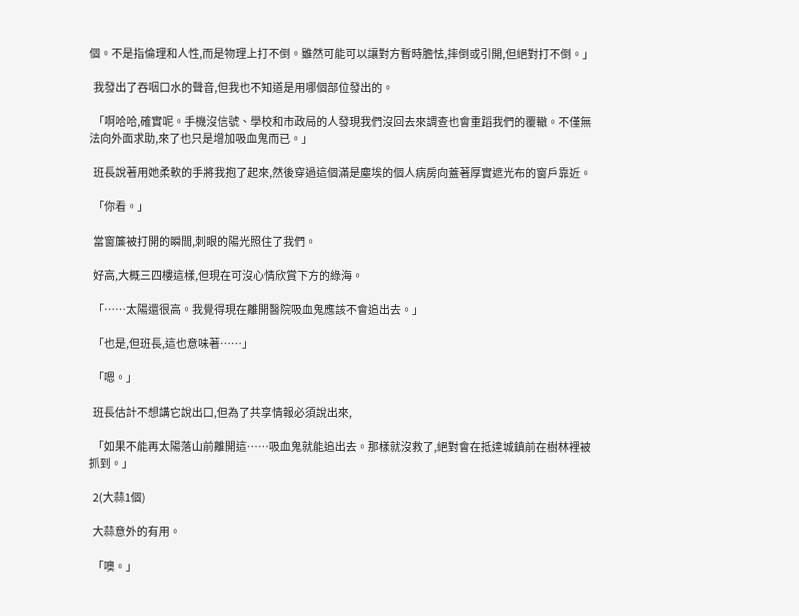個。不是指倫理和人性,而是物理上打不倒。雖然可能可以讓對方暫時膽怯,摔倒或引開,但絕對打不倒。」

  我發出了吞咽口水的聲音,但我也不知道是用哪個部位發出的。

  「啊哈哈,確實呢。手機沒信號、學校和市政局的人發現我們沒回去來調查也會重蹈我們的覆轍。不僅無法向外面求助,來了也只是增加吸血鬼而已。」

  班長說著用她柔軟的手將我抱了起來,然後穿過這個滿是塵埃的個人病房向蓋著厚實遮光布的窗戶靠近。

  「你看。」

  當窗簾被打開的瞬間,刺眼的陽光照住了我們。

  好高,大概三四樓這樣,但現在可沒心情欣賞下方的綠海。

  「……太陽還很高。我覺得現在離開醫院吸血鬼應該不會追出去。」

  「也是,但班長,這也意味著……」

  「嗯。」

  班長估計不想講它說出口,但為了共享情報必須說出來,

  「如果不能再太陽落山前離開這……吸血鬼就能追出去。那樣就沒救了,絕對會在抵達城鎮前在樹林裡被抓到。」

  2(大蒜1個)

  大蒜意外的有用。

  「噢。」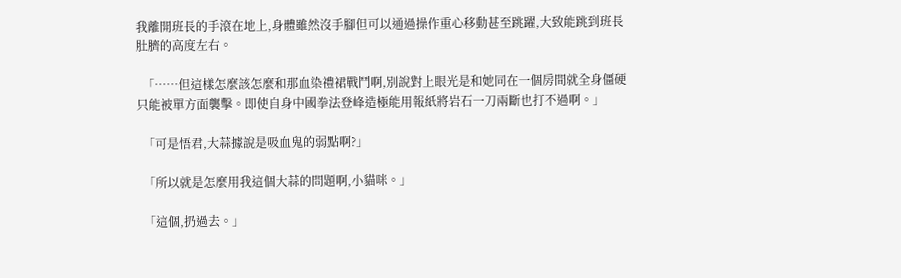我離開班長的手滾在地上,身體雖然沒手腳但可以通過操作重心移動甚至跳躍,大致能跳到班長肚臍的高度左右。

  「……但這樣怎麼該怎麼和那血染禮裙戰鬥啊,別說對上眼光是和她同在一個房間就全身僵硬只能被單方面襲擊。即使自身中國拳法登峰造極能用報紙將岩石一刀兩斷也打不過啊。」

  「可是悟君,大蒜據說是吸血鬼的弱點啊?」

  「所以就是怎麼用我這個大蒜的問題啊,小貓咪。」

  「這個,扔過去。」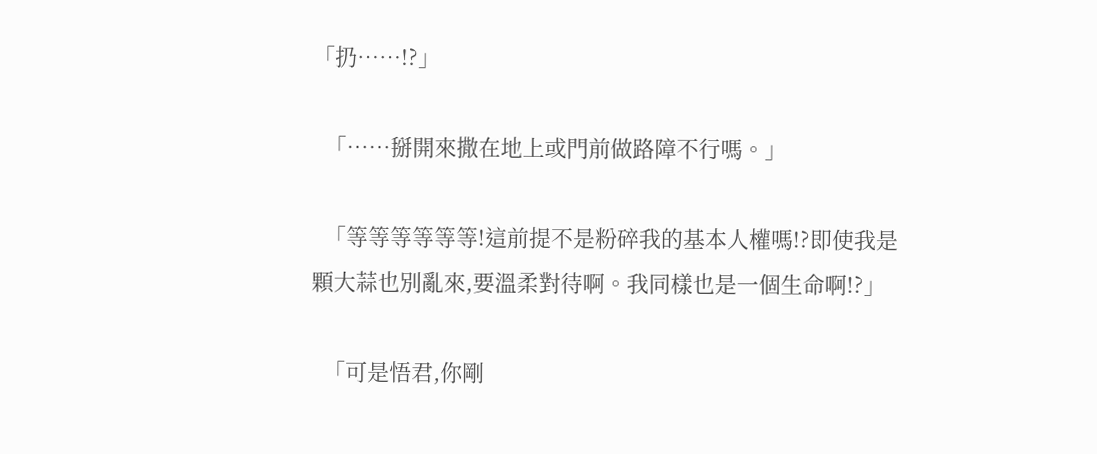「扔……!?」

  「……掰開來撒在地上或門前做路障不行嗎。」

  「等等等等等等!這前提不是粉碎我的基本人權嗎!?即使我是顆大蒜也別亂來,要溫柔對待啊。我同樣也是一個生命啊!?」

  「可是悟君,你剛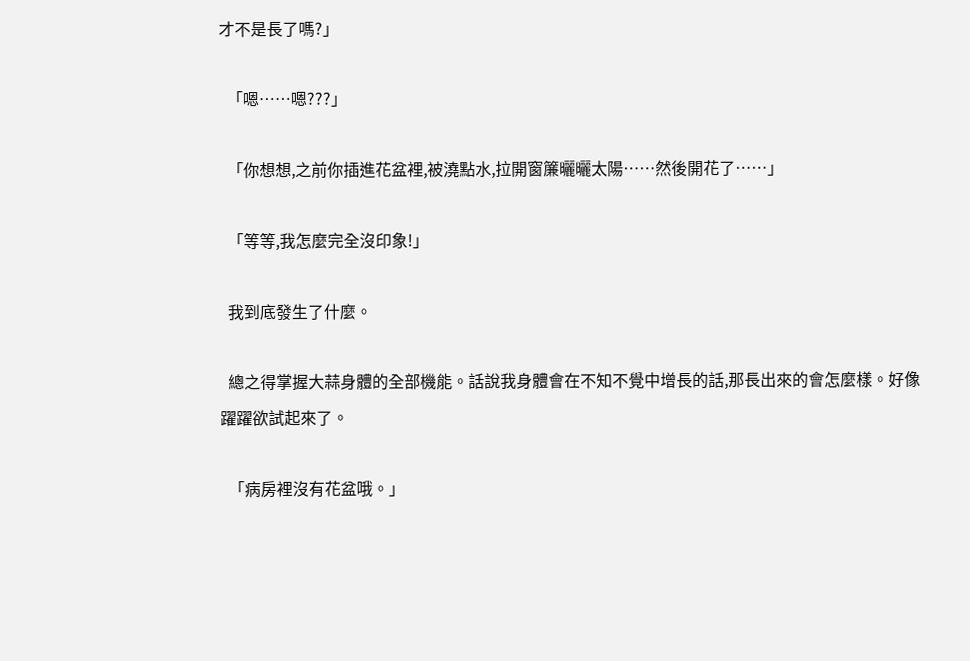才不是長了嗎?」

  「嗯……嗯???」

  「你想想,之前你插進花盆裡,被澆點水,拉開窗簾曬曬太陽……然後開花了……」

  「等等,我怎麼完全沒印象!」

  我到底發生了什麼。

  總之得掌握大蒜身體的全部機能。話說我身體會在不知不覺中增長的話,那長出來的會怎麼樣。好像躍躍欲試起來了。

  「病房裡沒有花盆哦。」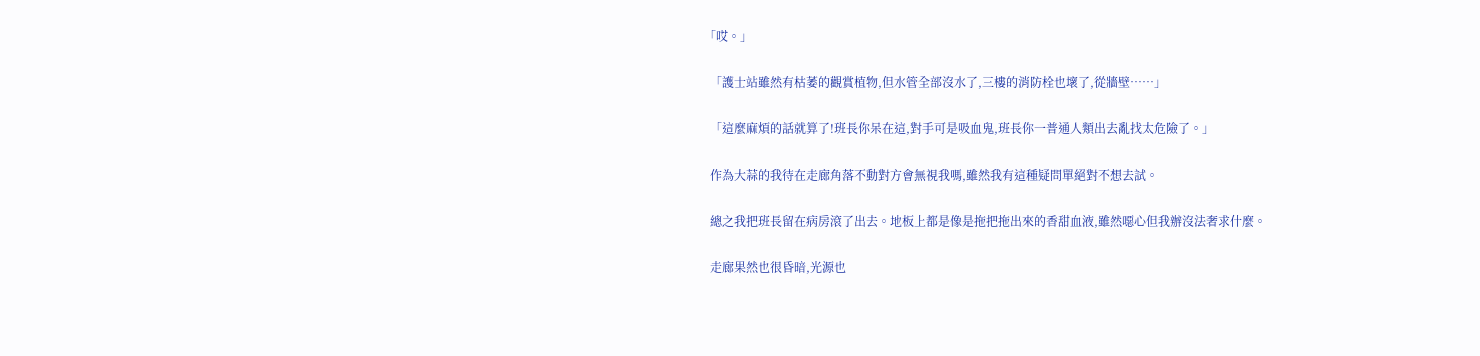「哎。」

  「護士站雖然有枯萎的觀賞植物,但水管全部沒水了,三樓的消防栓也壞了,從牆壁……」

  「這麼麻煩的話就算了!班長你呆在這,對手可是吸血鬼,班長你一普通人類出去亂找太危險了。」

  作為大蒜的我待在走廊角落不動對方會無視我嗎,雖然我有這種疑問單絕對不想去試。

  總之我把班長留在病房滾了出去。地板上都是像是拖把拖出來的香甜血液,雖然噁心但我辦沒法奢求什麼。

  走廊果然也很昏暗,光源也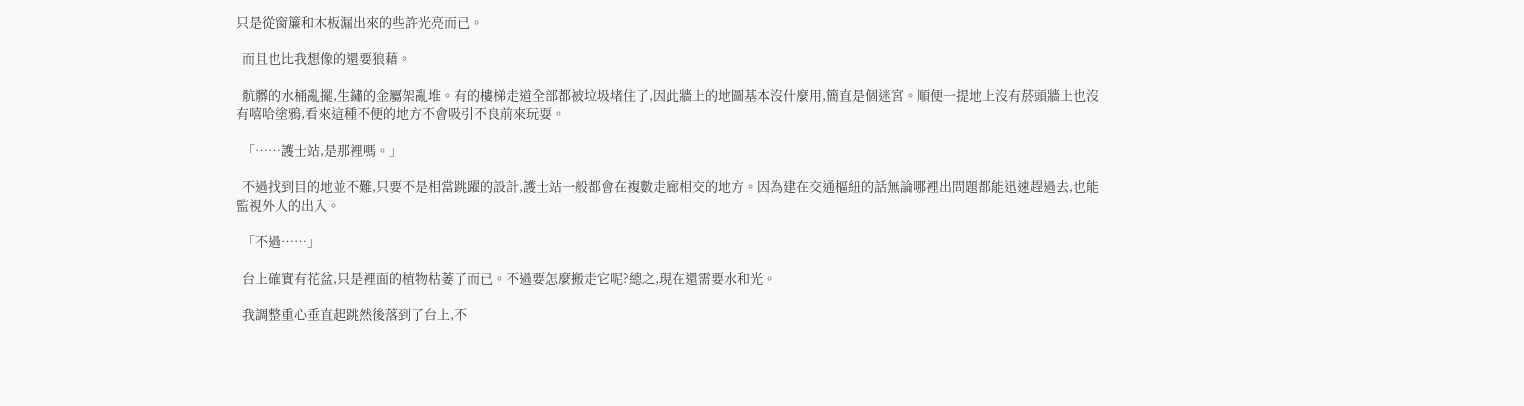只是從窗簾和木板漏出來的些許光亮而已。

  而且也比我想像的還要狼藉。

  骯髒的水桶亂擺,生鏽的金屬架亂堆。有的樓梯走道全部都被垃圾堵住了,因此牆上的地圖基本沒什麼用,簡直是個迷宮。順便一提地上沒有菸頭牆上也沒有嘻哈塗鴉,看來這種不便的地方不會吸引不良前來玩耍。

  「……護士站,是那裡嗎。」

  不過找到目的地並不難,只要不是相當跳躍的設計,護士站一般都會在複數走廊相交的地方。因為建在交通樞紐的話無論哪裡出問題都能迅速趕過去,也能監視外人的出入。

  「不過……」

  台上確實有花盆,只是裡面的植物枯萎了而已。不過要怎麼搬走它呢?總之,現在還需要水和光。

  我調整重心垂直起跳然後落到了台上,不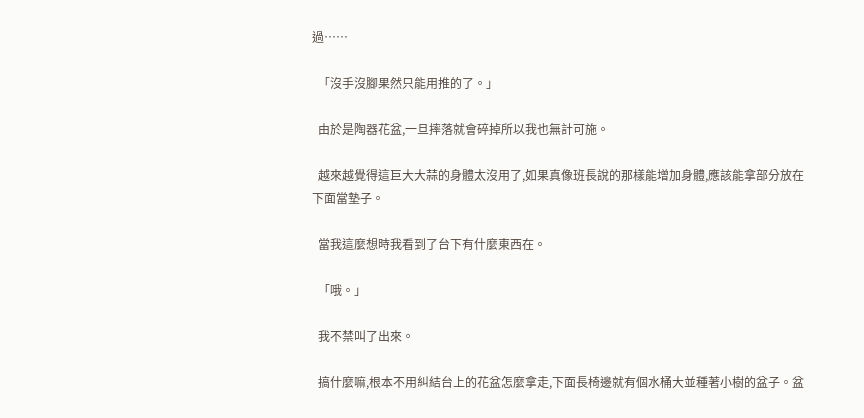過……

  「沒手沒腳果然只能用推的了。」

  由於是陶器花盆,一旦摔落就會碎掉所以我也無計可施。

  越來越覺得這巨大大蒜的身體太沒用了,如果真像班長說的那樣能增加身體,應該能拿部分放在下面當墊子。

  當我這麼想時我看到了台下有什麼東西在。

  「哦。」

  我不禁叫了出來。

  搞什麼嘛,根本不用糾結台上的花盆怎麼拿走,下面長椅邊就有個水桶大並種著小樹的盆子。盆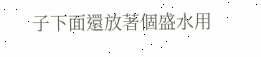子下面還放著個盛水用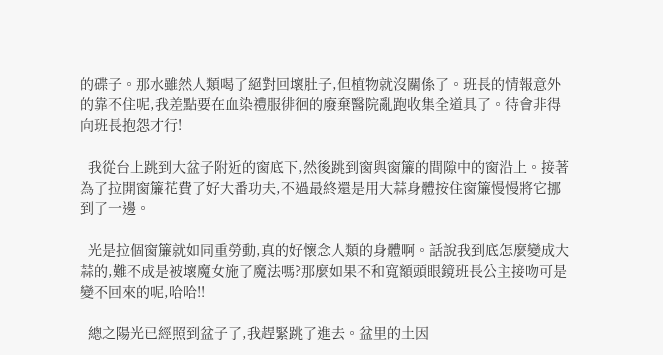的碟子。那水雖然人類喝了絕對回壞肚子,但植物就沒關係了。班長的情報意外的靠不住呢,我差點要在血染禮服徘徊的廢棄醫院亂跑收集全道具了。待會非得向班長抱怨才行!

  我從台上跳到大盆子附近的窗底下,然後跳到窗與窗簾的間隙中的窗沿上。接著為了拉開窗簾花費了好大番功夫,不過最終還是用大蒜身體按住窗簾慢慢將它挪到了一邊。

  光是拉個窗簾就如同重勞動,真的好懷念人類的身體啊。話說我到底怎麼變成大蒜的,難不成是被壞魔女施了魔法嗎?那麼如果不和寬額頭眼鏡班長公主接吻可是變不回來的呢,哈哈!!

  總之陽光已經照到盆子了,我趕緊跳了進去。盆里的土因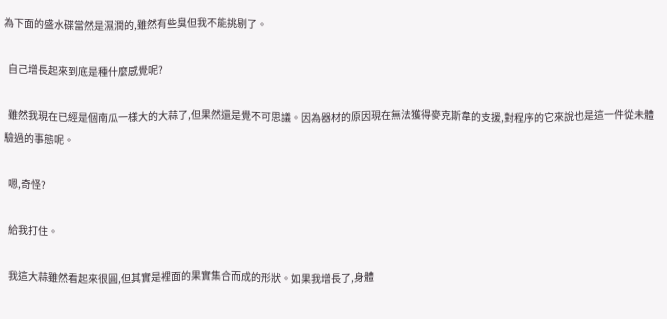為下面的盛水碟當然是濕潤的,雖然有些臭但我不能挑剔了。

  自己增長起來到底是種什麼感覺呢?

  雖然我現在已經是個南瓜一樣大的大蒜了,但果然還是覺不可思議。因為器材的原因現在無法獲得麥克斯韋的支援,對程序的它來說也是這一件從未體驗過的事態呢。

  嗯,奇怪?

  給我打住。

  我這大蒜雖然看起來很圓,但其實是裡面的果實集合而成的形狀。如果我增長了,身體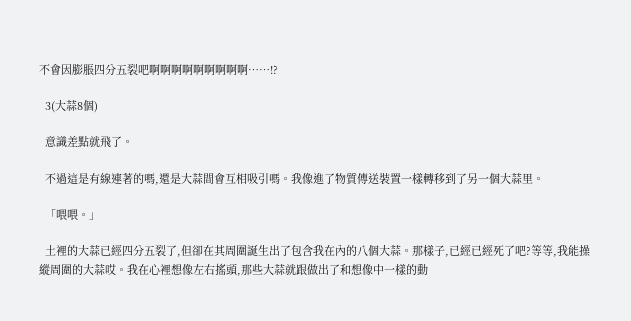不會因膨脹四分五裂吧啊啊啊啊啊啊啊啊啊……!?

  3(大蒜8個)

  意識差點就飛了。

  不過這是有線連著的嗎,還是大蒜間會互相吸引嗎。我像進了物質傳送裝置一樣轉移到了另一個大蒜里。

  「喂喂。」

  土裡的大蒜已經四分五裂了,但卻在其周圍誕生出了包含我在內的八個大蒜。那樣子,已經已經死了吧?等等,我能操縱周圍的大蒜哎。我在心裡想像左右搖頭,那些大蒜就跟做出了和想像中一樣的動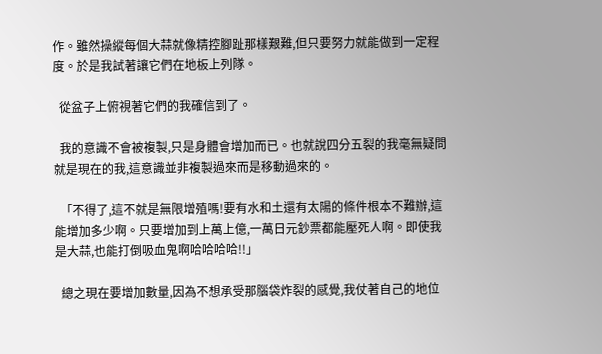作。雖然操縱每個大蒜就像精控腳趾那樣艱難,但只要努力就能做到一定程度。於是我試著讓它們在地板上列隊。

  從盆子上俯視著它們的我確信到了。

  我的意識不會被複製,只是身體會增加而已。也就說四分五裂的我毫無疑問就是現在的我,這意識並非複製過來而是移動過來的。

  「不得了,這不就是無限增殖嗎!要有水和土還有太陽的條件根本不難辦,這能增加多少啊。只要增加到上萬上億,一萬日元鈔票都能壓死人啊。即使我是大蒜,也能打倒吸血鬼啊哈哈哈哈!!」

  總之現在要增加數量,因為不想承受那腦袋炸裂的感覺,我仗著自己的地位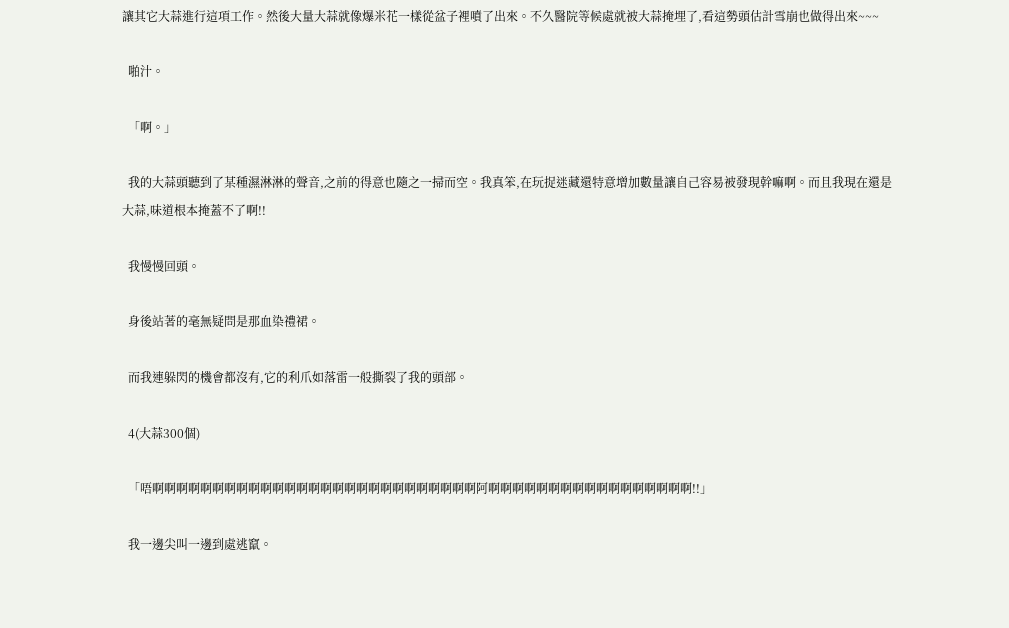讓其它大蒜進行這項工作。然後大量大蒜就像爆米花一樣從盆子裡噴了出來。不久醫院等候處就被大蒜掩埋了,看這勢頭估計雪崩也做得出來~~~

  啪汁。

  「啊。」

  我的大蒜頭聽到了某種濕淋淋的聲音,之前的得意也隨之一掃而空。我真笨,在玩捉迷藏還特意增加數量讓自己容易被發現幹嘛啊。而且我現在還是大蒜,味道根本掩蓋不了啊!!

  我慢慢回頭。

  身後站著的毫無疑問是那血染禮裙。

  而我連躲閃的機會都沒有,它的利爪如落雷一般撕裂了我的頭部。

  4(大蒜300個)

  「唔啊啊啊啊啊啊啊啊啊啊啊啊啊啊啊啊啊啊啊啊啊啊啊啊啊啊啊阿啊啊啊啊啊啊啊啊啊啊啊啊啊啊啊啊啊!!」

  我一邊尖叫一邊到處逃竄。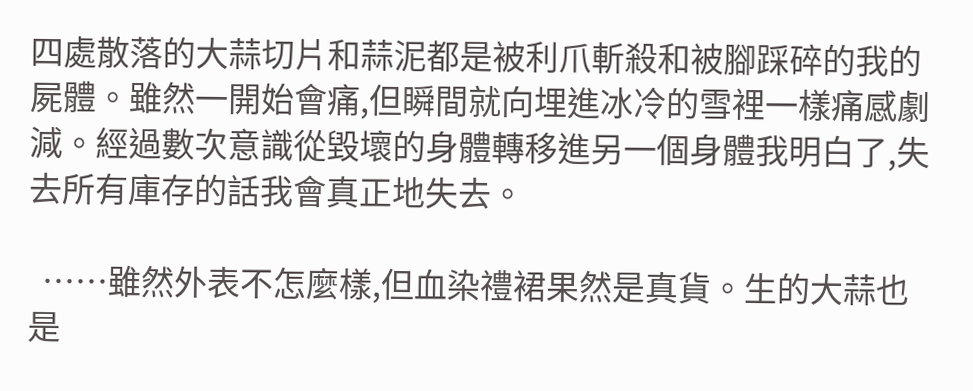四處散落的大蒜切片和蒜泥都是被利爪斬殺和被腳踩碎的我的屍體。雖然一開始會痛,但瞬間就向埋進冰冷的雪裡一樣痛感劇減。經過數次意識從毀壞的身體轉移進另一個身體我明白了,失去所有庫存的話我會真正地失去。

  ……雖然外表不怎麼樣,但血染禮裙果然是真貨。生的大蒜也是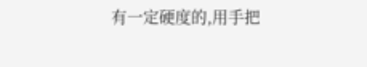有一定硬度的,用手把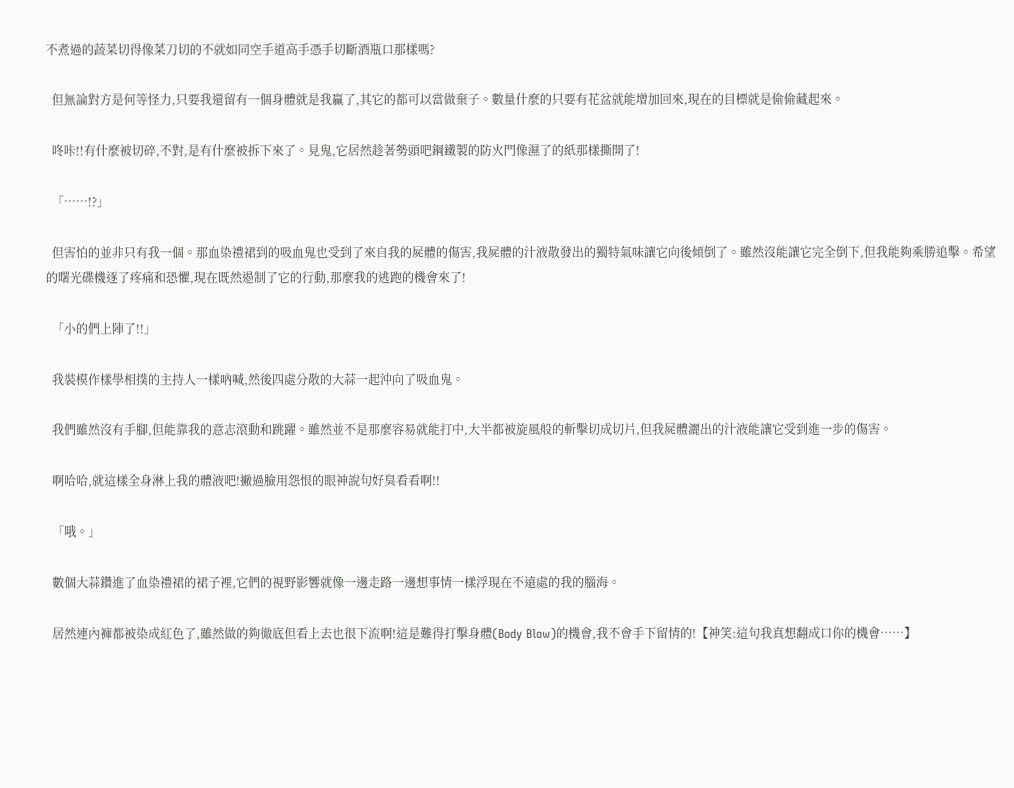不煮過的蔬菜切得像菜刀切的不就如同空手道高手憑手切斷酒瓶口那樣嗎?

  但無論對方是何等怪力,只要我還留有一個身體就是我贏了,其它的都可以當做棄子。數量什麼的只要有花盆就能增加回來,現在的目標就是偷偷藏起來。

  咚咔!!有什麼被切碎,不對,是有什麼被拆下來了。見鬼,它居然趁著勢頭吧鋼鐵製的防火門像濕了的紙那樣撕開了!

  「……!?」

  但害怕的並非只有我一個。那血染禮裙到的吸血鬼也受到了來自我的屍體的傷害,我屍體的汁液散發出的獨特氣味讓它向後傾倒了。雖然沒能讓它完全倒下,但我能夠乘勝追擊。希望的曙光碟機逐了疼痛和恐懼,現在既然遏制了它的行動,那麼我的逃跑的機會來了!

  「小的們上陣了!!」

  我裝模作樣學相撲的主持人一樣吶喊,然後四處分散的大蒜一起沖向了吸血鬼。

  我們雖然沒有手腳,但能靠我的意志滾動和跳躍。雖然並不是那麼容易就能打中,大半都被旋風般的斬擊切成切片,但我屍體灑出的汁液能讓它受到進一步的傷害。

  啊哈哈,就這樣全身淋上我的體液吧!撇過臉用怨恨的眼神說句好臭看看啊!!

  「哦。」

  數個大蒜鑽進了血染禮裙的裙子裡,它們的視野影響就像一邊走路一邊想事情一樣浮現在不遠處的我的腦海。

  居然連內褲都被染成紅色了,雖然做的夠徹底但看上去也很下流啊!這是難得打擊身體(Body Blow)的機會,我不會手下留情的!【神笑:這句我真想翻成口你的機會……】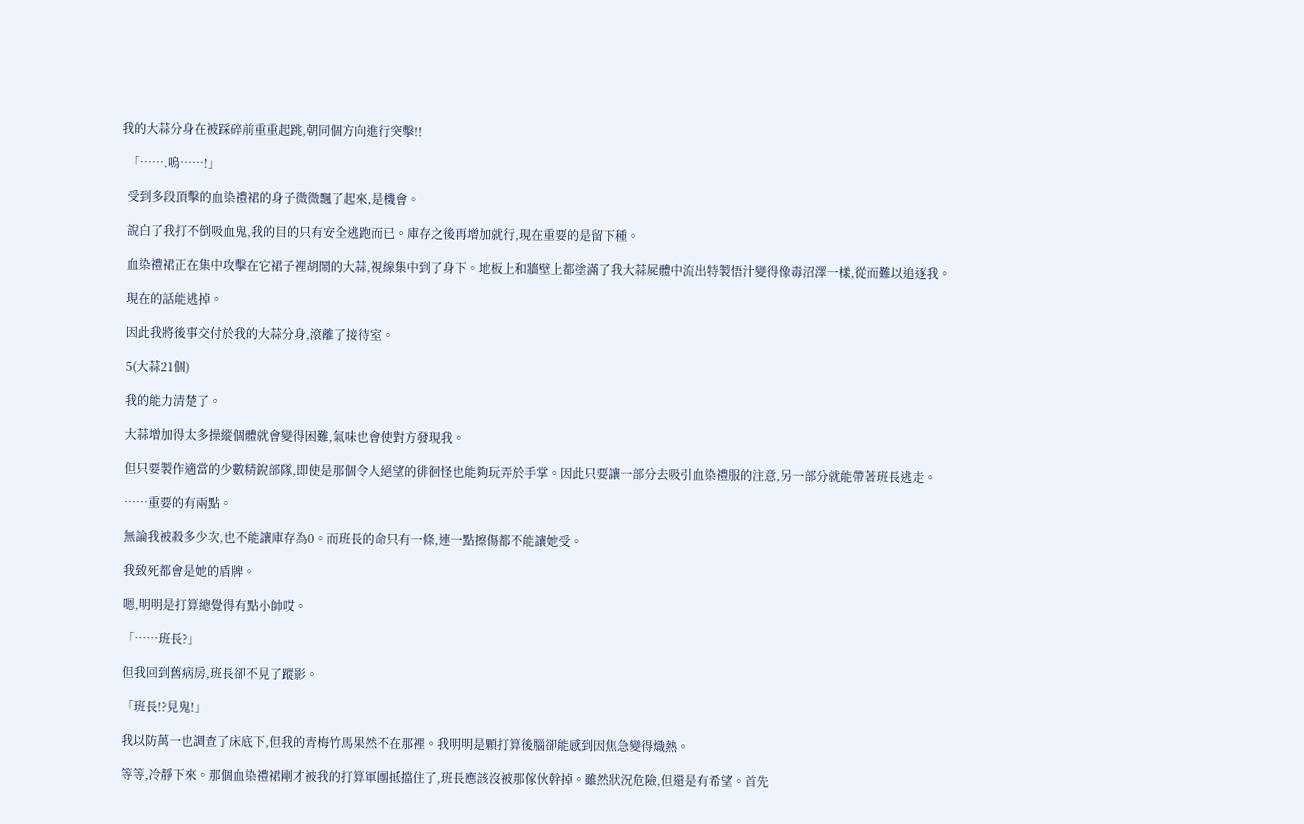我的大蒜分身在被踩碎前重重起跳,朝同個方向進行突擊!!

  「…….嗚……!」

  受到多段頂擊的血染禮裙的身子微微飄了起來,是機會。

  說白了我打不倒吸血鬼,我的目的只有安全逃跑而已。庫存之後再增加就行,現在重要的是留下種。

  血染禮裙正在集中攻擊在它裙子裡胡鬧的大蒜,視線集中到了身下。地板上和牆壁上都塗滿了我大蒜屍體中流出特製悟汁變得像毒沼澤一樣,從而難以追逐我。

  現在的話能逃掉。

  因此我將後事交付於我的大蒜分身,滾離了接待室。

  5(大蒜21個)

  我的能力清楚了。

  大蒜增加得太多操縱個體就會變得困難,氣味也會使對方發現我。

  但只要製作適當的少數精銳部隊,即使是那個令人絕望的徘徊怪也能夠玩弄於手掌。因此只要讓一部分去吸引血染禮服的注意,另一部分就能帶著班長逃走。

  ……重要的有兩點。

  無論我被殺多少次,也不能讓庫存為0。而班長的命只有一條,連一點擦傷都不能讓她受。

  我致死都會是她的盾牌。

  嗯,明明是打算總覺得有點小帥哎。

  「……班長?」

  但我回到舊病房,班長卻不見了蹤影。

  「班長!?見鬼!」

  我以防萬一也調查了床底下,但我的青梅竹馬果然不在那裡。我明明是顆打算後腦卻能感到因焦急變得熾熱。

  等等,冷靜下來。那個血染禮裙剛才被我的打算軍團抵擋住了,班長應該沒被那傢伙幹掉。雖然狀況危險,但還是有希望。首先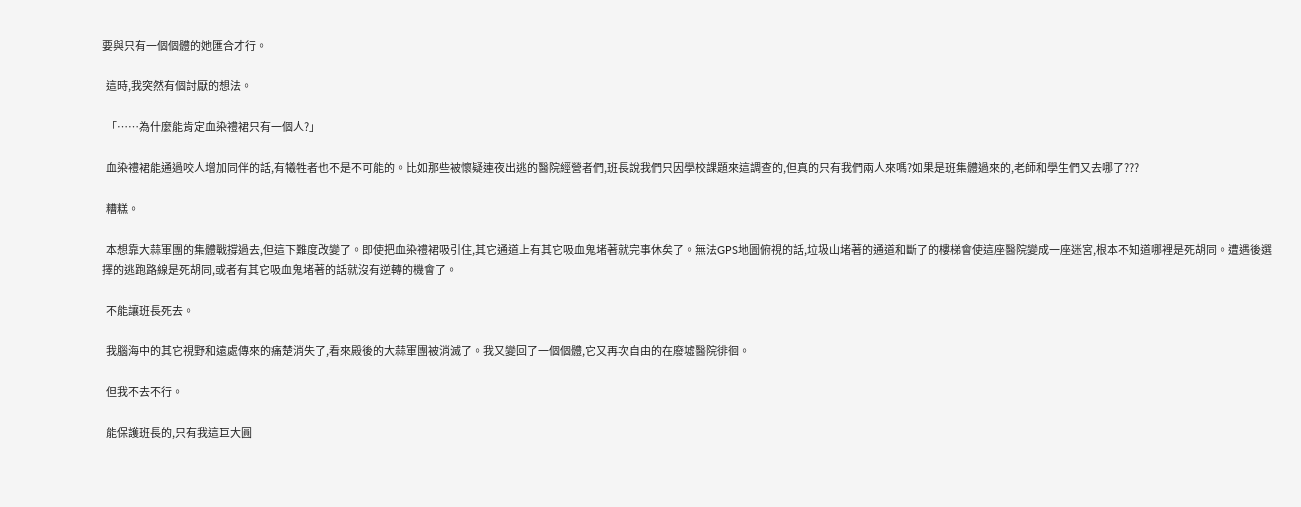要與只有一個個體的她匯合才行。

  這時,我突然有個討厭的想法。

  「……為什麼能肯定血染禮裙只有一個人?」

  血染禮裙能通過咬人增加同伴的話,有犧牲者也不是不可能的。比如那些被懷疑連夜出逃的醫院經營者們,班長說我們只因學校課題來這調查的,但真的只有我們兩人來嗎?如果是班集體過來的,老師和學生們又去哪了???

  糟糕。

  本想靠大蒜軍團的集體戰撐過去,但這下難度改變了。即使把血染禮裙吸引住,其它通道上有其它吸血鬼堵著就完事休矣了。無法GPS地圖俯視的話,垃圾山堵著的通道和斷了的樓梯會使這座醫院變成一座迷宮,根本不知道哪裡是死胡同。遭遇後選擇的逃跑路線是死胡同,或者有其它吸血鬼堵著的話就沒有逆轉的機會了。

  不能讓班長死去。

  我腦海中的其它視野和遠處傳來的痛楚消失了,看來殿後的大蒜軍團被消滅了。我又變回了一個個體,它又再次自由的在廢墟醫院徘徊。

  但我不去不行。

  能保護班長的,只有我這巨大圓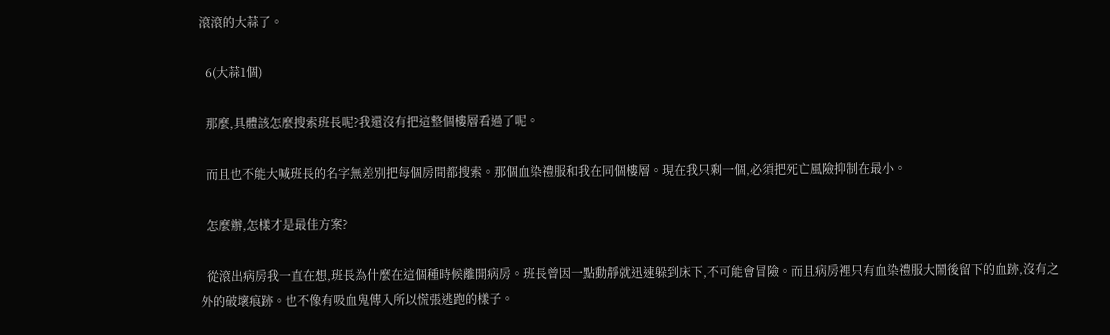滾滾的大蒜了。

  6(大蒜1個)

  那麼,具體該怎麼搜索班長呢?我還沒有把這整個樓層看過了呢。

  而且也不能大喊班長的名字無差別把每個房間都搜索。那個血染禮服和我在同個樓層。現在我只剩一個,必須把死亡風險抑制在最小。

  怎麼辦,怎樣才是最佳方案?

  從滾出病房我一直在想,班長為什麼在這個種時候離開病房。班長曾因一點動靜就迅速躲到床下,不可能會冒險。而且病房裡只有血染禮服大鬧後留下的血跡,沒有之外的破壞痕跡。也不像有吸血鬼傳入所以慌張逃跑的樣子。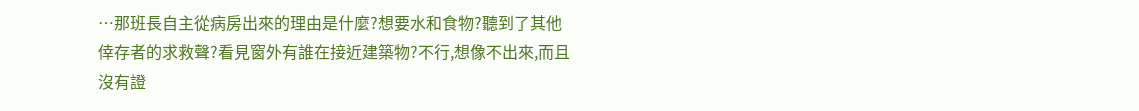…那班長自主從病房出來的理由是什麼?想要水和食物?聽到了其他倖存者的求救聲?看見窗外有誰在接近建築物?不行,想像不出來,而且沒有證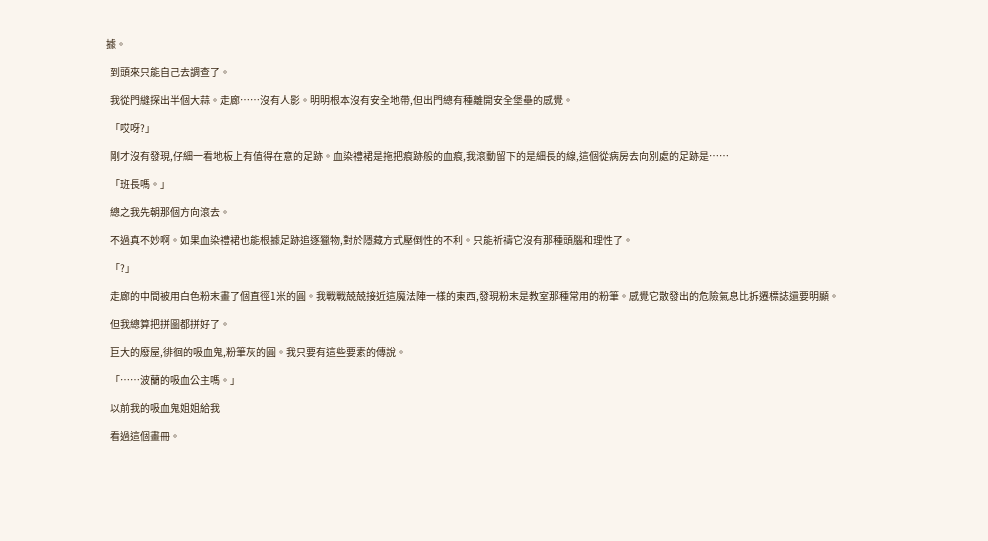據。

  到頭來只能自己去調查了。

  我從門縫探出半個大蒜。走廊……沒有人影。明明根本沒有安全地帶,但出門總有種離開安全堡壘的感覺。

  「哎呀?」

  剛才沒有發現,仔細一看地板上有值得在意的足跡。血染禮裙是拖把痕跡般的血痕,我滾動留下的是細長的線,這個從病房去向別處的足跡是……

  「班長嗎。」

  總之我先朝那個方向滾去。

  不過真不妙啊。如果血染禮裙也能根據足跡追逐獵物,對於隱藏方式壓倒性的不利。只能祈禱它沒有那種頭腦和理性了。

  「?」

  走廊的中間被用白色粉末畫了個直徑1米的圓。我戰戰兢兢接近這魔法陣一樣的東西,發現粉末是教室那種常用的粉筆。感覺它散發出的危險氣息比拆遷標誌還要明顯。

  但我總算把拼圖都拼好了。

  巨大的廢屋,徘徊的吸血鬼,粉筆灰的圓。我只要有這些要素的傳說。

  「……波蘭的吸血公主嗎。」

  以前我的吸血鬼姐姐給我

  看過這個畫冊。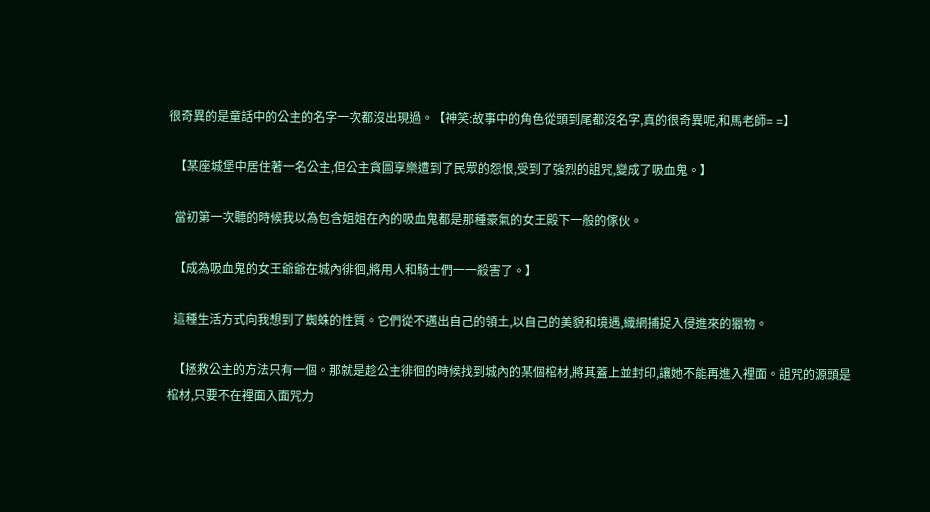很奇異的是童話中的公主的名字一次都沒出現過。【神笑:故事中的角色從頭到尾都沒名字,真的很奇異呢,和馬老師= =】

  【某座城堡中居住著一名公主,但公主貪圖享樂遭到了民眾的怨恨,受到了強烈的詛咒,變成了吸血鬼。】

  當初第一次聽的時候我以為包含姐姐在內的吸血鬼都是那種豪氣的女王殿下一般的傢伙。

  【成為吸血鬼的女王爺爺在城內徘徊,將用人和騎士們一一殺害了。】

  這種生活方式向我想到了蜘蛛的性質。它們從不邁出自己的領土,以自己的美貌和境遇,織網捕捉入侵進來的獵物。

  【拯救公主的方法只有一個。那就是趁公主徘徊的時候找到城內的某個棺材,將其蓋上並封印,讓她不能再進入裡面。詛咒的源頭是棺材,只要不在裡面入面咒力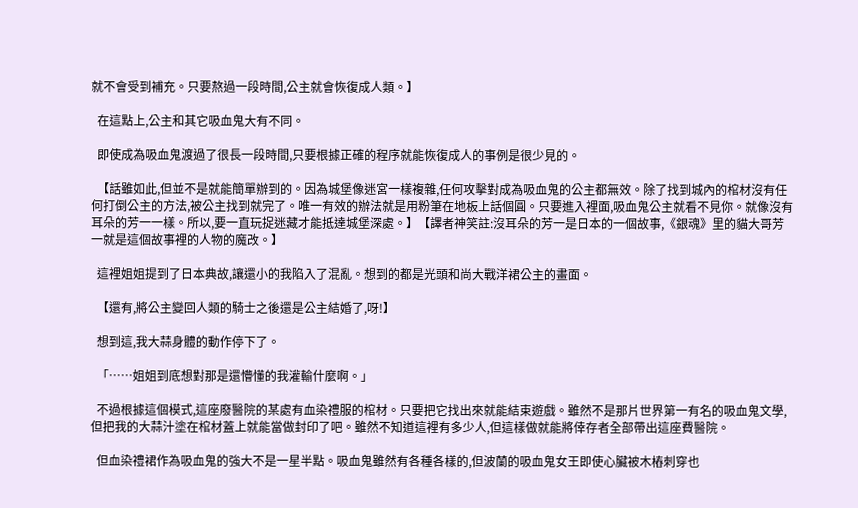就不會受到補充。只要熬過一段時間,公主就會恢復成人類。】

  在這點上,公主和其它吸血鬼大有不同。

  即使成為吸血鬼渡過了很長一段時間,只要根據正確的程序就能恢復成人的事例是很少見的。

  【話雖如此,但並不是就能簡單辦到的。因為城堡像迷宮一樣複雜,任何攻擊對成為吸血鬼的公主都無效。除了找到城內的棺材沒有任何打倒公主的方法,被公主找到就完了。唯一有效的辦法就是用粉筆在地板上話個圓。只要進入裡面,吸血鬼公主就看不見你。就像沒有耳朵的芳一一樣。所以,要一直玩捉迷藏才能抵達城堡深處。】【譯者神笑註:沒耳朵的芳一是日本的一個故事,《銀魂》里的貓大哥芳一就是這個故事裡的人物的魔改。】

  這裡姐姐提到了日本典故,讓還小的我陷入了混亂。想到的都是光頭和尚大戰洋裙公主的畫面。

  【還有,將公主變回人類的騎士之後還是公主結婚了,呀!】

  想到這,我大蒜身體的動作停下了。

  「……姐姐到底想對那是還懵懂的我灌輸什麼啊。」

  不過根據這個模式,這座廢醫院的某處有血染禮服的棺材。只要把它找出來就能結束遊戲。雖然不是那片世界第一有名的吸血鬼文學,但把我的大蒜汁塗在棺材蓋上就能當做封印了吧。雖然不知道這裡有多少人,但這樣做就能將倖存者全部帶出這座費醫院。

  但血染禮裙作為吸血鬼的強大不是一星半點。吸血鬼雖然有各種各樣的,但波蘭的吸血鬼女王即使心臟被木樁刺穿也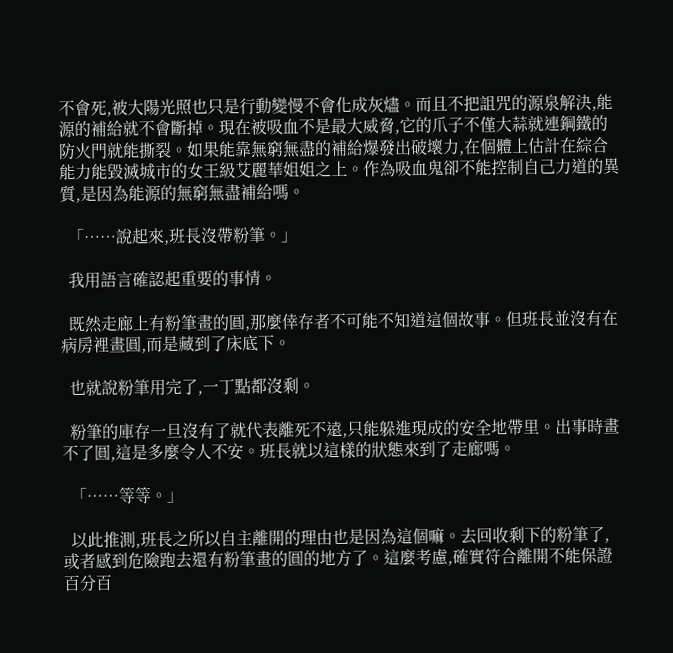不會死,被大陽光照也只是行動變慢不會化成灰燼。而且不把詛咒的源泉解決,能源的補給就不會斷掉。現在被吸血不是最大威脅,它的爪子不僅大蒜就連鋼鐵的防火門就能撕裂。如果能靠無窮無盡的補給爆發出破壞力,在個體上估計在綜合能力能毀滅城市的女王級艾麗華姐姐之上。作為吸血鬼卻不能控制自己力道的異質,是因為能源的無窮無盡補給嗎。

  「……說起來,班長沒帶粉筆。」

  我用語言確認起重要的事情。

  既然走廊上有粉筆畫的圓,那麼倖存者不可能不知道這個故事。但班長並沒有在病房裡畫圓,而是藏到了床底下。

  也就說粉筆用完了,一丁點都沒剩。

  粉筆的庫存一旦沒有了就代表離死不遠,只能躲進現成的安全地帶里。出事時畫不了圓,這是多麼令人不安。班長就以這樣的狀態來到了走廊嗎。

  「……等等。」

  以此推測,班長之所以自主離開的理由也是因為這個嘛。去回收剩下的粉筆了,或者感到危險跑去還有粉筆畫的圓的地方了。這麼考慮,確實符合離開不能保證百分百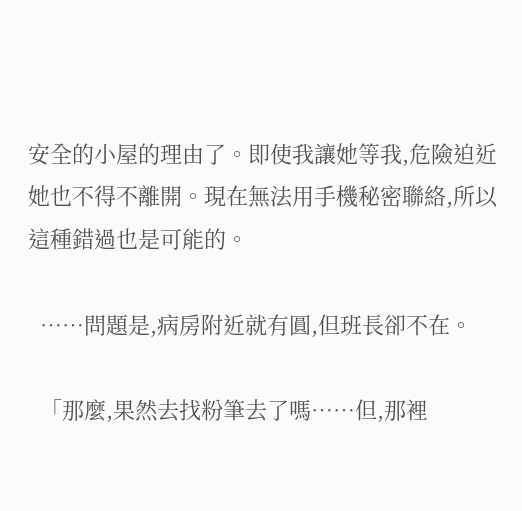安全的小屋的理由了。即使我讓她等我,危險迫近她也不得不離開。現在無法用手機秘密聯絡,所以這種錯過也是可能的。

  ……問題是,病房附近就有圓,但班長卻不在。

  「那麼,果然去找粉筆去了嗎……但,那裡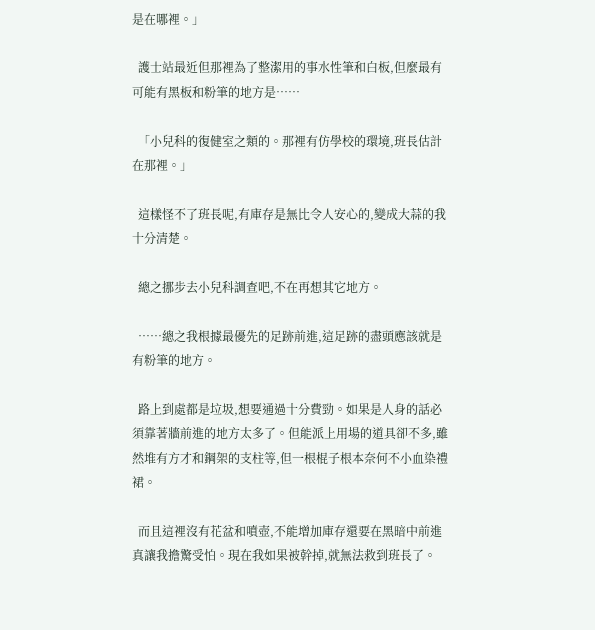是在哪裡。」

  護士站最近但那裡為了整潔用的事水性筆和白板,但麼最有可能有黑板和粉筆的地方是……

  「小兒科的復健室之類的。那裡有仿學校的環境,班長估計在那裡。」

  這樣怪不了班長呢,有庫存是無比令人安心的,變成大蒜的我十分清楚。

  總之挪步去小兒科調查吧,不在再想其它地方。

  ……總之我根據最優先的足跡前進,這足跡的盡頭應該就是有粉筆的地方。

  路上到處都是垃圾,想要通過十分費勁。如果是人身的話必須靠著牆前進的地方太多了。但能派上用場的道具卻不多,雖然堆有方才和鋼架的支柱等,但一根棍子根本奈何不小血染禮裙。

  而且這裡沒有花盆和噴壺,不能增加庫存還要在黑暗中前進真讓我擔驚受怕。現在我如果被幹掉,就無法救到班長了。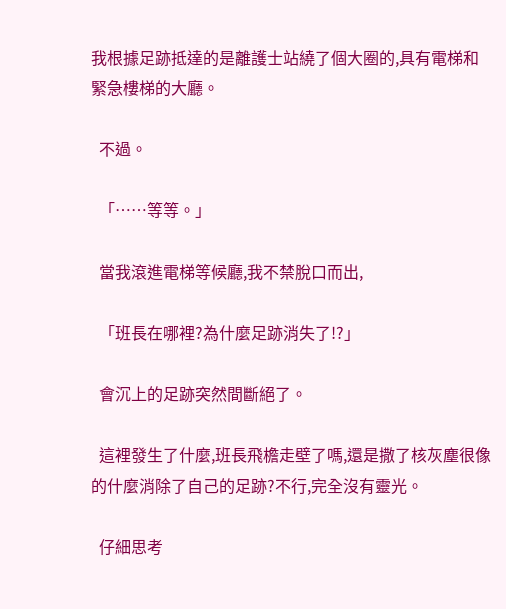我根據足跡抵達的是離護士站繞了個大圈的,具有電梯和緊急樓梯的大廳。

  不過。

  「……等等。」

  當我滾進電梯等候廳,我不禁脫口而出,

  「班長在哪裡?為什麼足跡消失了!?」

  會沉上的足跡突然間斷絕了。

  這裡發生了什麼,班長飛檐走壁了嗎,還是撒了核灰塵很像的什麼消除了自己的足跡?不行,完全沒有靈光。

  仔細思考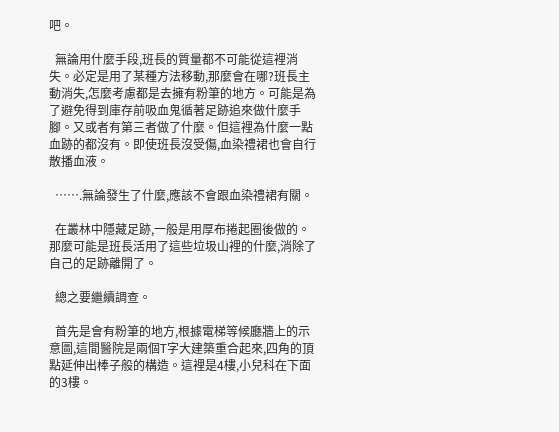吧。

  無論用什麼手段,班長的質量都不可能從這裡消失。必定是用了某種方法移動,那麼會在哪?班長主動消失,怎麼考慮都是去擁有粉筆的地方。可能是為了避免得到庫存前吸血鬼循著足跡追來做什麼手腳。又或者有第三者做了什麼。但這裡為什麼一點血跡的都沒有。即使班長沒受傷,血染禮裙也會自行散播血液。

  …….無論發生了什麼,應該不會跟血染禮裙有關。

  在叢林中隱藏足跡,一般是用厚布捲起圈後做的。那麼可能是班長活用了這些垃圾山裡的什麼,消除了自己的足跡離開了。

  總之要繼續調查。

  首先是會有粉筆的地方,根據電梯等候廳牆上的示意圖,這間醫院是兩個T字大建築重合起來,四角的頂點延伸出棒子般的構造。這裡是4樓,小兒科在下面的3樓。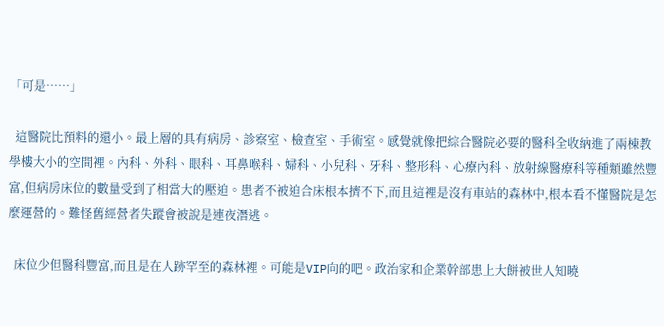「可是……」

  這醫院比預料的還小。最上層的具有病房、診察室、檢查室、手術室。感覺就像把綜合醫院必要的醫科全收納進了兩棟教學樓大小的空間裡。內科、外科、眼科、耳鼻喉科、婦科、小兒科、牙科、整形科、心療內科、放射線醫療科等種類雖然豐富,但病房床位的數量受到了相當大的壓迫。患者不被迫合床根本擠不下,而且這裡是沒有車站的森林中,根本看不懂醫院是怎麼運營的。難怪舊經營者失蹤會被說是連夜潛逃。

  床位少但醫科豐富,而且是在人跡罕至的森林裡。可能是VIP向的吧。政治家和企業幹部患上大餅被世人知曉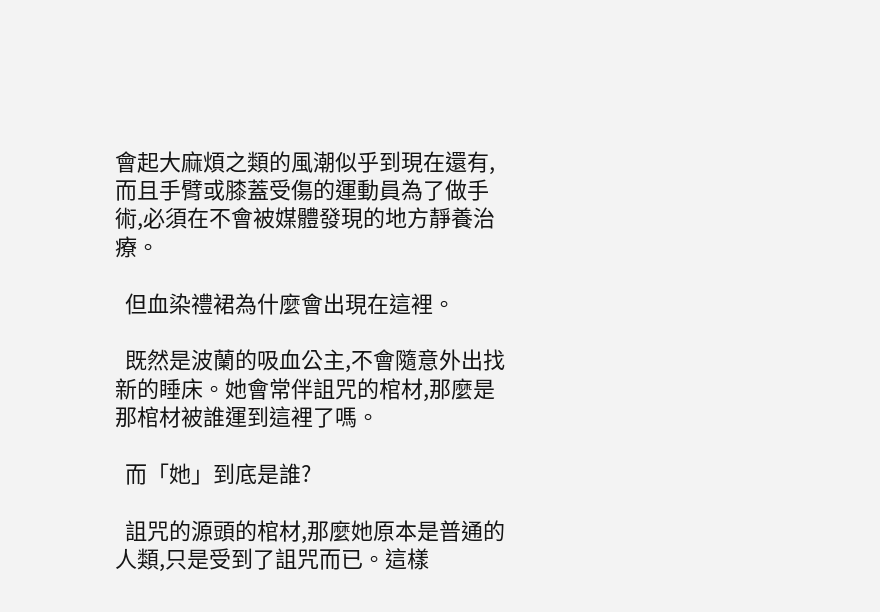會起大麻煩之類的風潮似乎到現在還有,而且手臂或膝蓋受傷的運動員為了做手術,必須在不會被媒體發現的地方靜養治療。

  但血染禮裙為什麼會出現在這裡。

  既然是波蘭的吸血公主,不會隨意外出找新的睡床。她會常伴詛咒的棺材,那麼是那棺材被誰運到這裡了嗎。

  而「她」到底是誰?

  詛咒的源頭的棺材,那麼她原本是普通的人類,只是受到了詛咒而已。這樣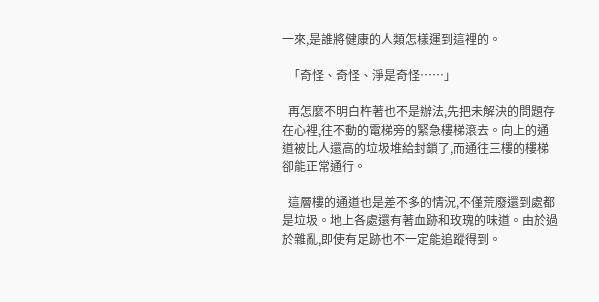一來,是誰將健康的人類怎樣運到這裡的。

  「奇怪、奇怪、淨是奇怪……」

  再怎麼不明白杵著也不是辦法,先把未解決的問題存在心裡,往不動的電梯旁的緊急樓梯滾去。向上的通道被比人還高的垃圾堆給封鎖了,而通往三樓的樓梯卻能正常通行。

  這層樓的通道也是差不多的情況,不僅荒廢還到處都是垃圾。地上各處還有著血跡和玫瑰的味道。由於過於雜亂,即使有足跡也不一定能追蹤得到。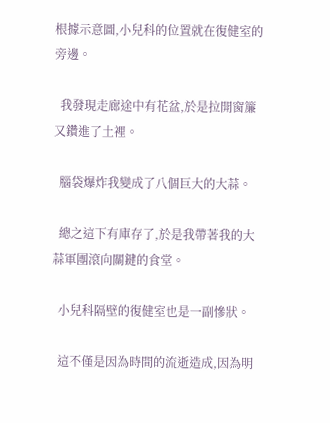根據示意圖,小兒科的位置就在復健室的旁邊。

  我發現走廊途中有花盆,於是拉開窗簾又鑽進了土裡。

  腦袋爆炸我變成了八個巨大的大蒜。

  總之這下有庫存了,於是我帶著我的大蒜軍團滾向關鍵的食堂。

  小兒科隔壁的復健室也是一副慘狀。

  這不僅是因為時間的流逝造成,因為明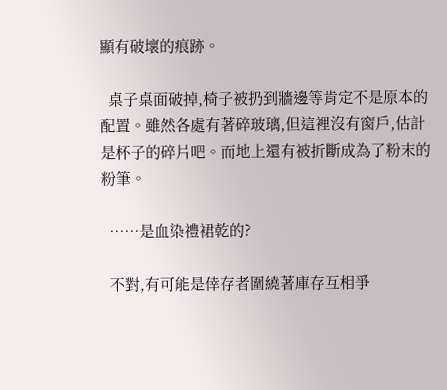顯有破壞的痕跡。

  桌子桌面破掉,椅子被扔到牆邊等肯定不是原本的配置。雖然各處有著碎玻璃,但這裡沒有窗戶,估計是杯子的碎片吧。而地上還有被折斷成為了粉末的粉筆。

  ……是血染禮裙乾的?

  不對,有可能是倖存者圍繞著庫存互相爭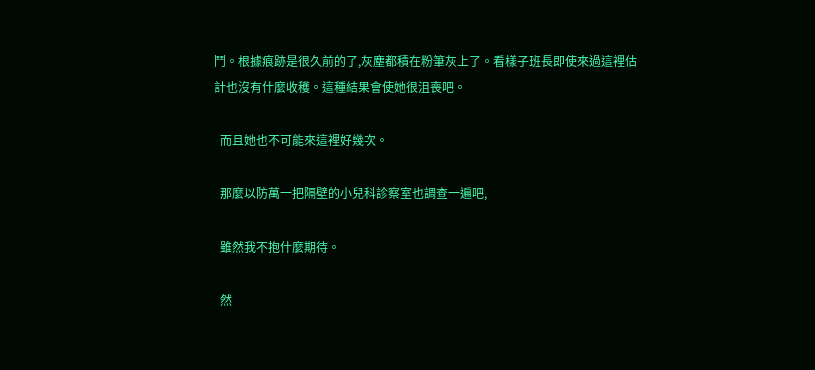鬥。根據痕跡是很久前的了,灰塵都積在粉筆灰上了。看樣子班長即使來過這裡估計也沒有什麼收穫。這種結果會使她很沮喪吧。

  而且她也不可能來這裡好幾次。

  那麼以防萬一把隔壁的小兒科診察室也調查一遍吧,

  雖然我不抱什麼期待。

  然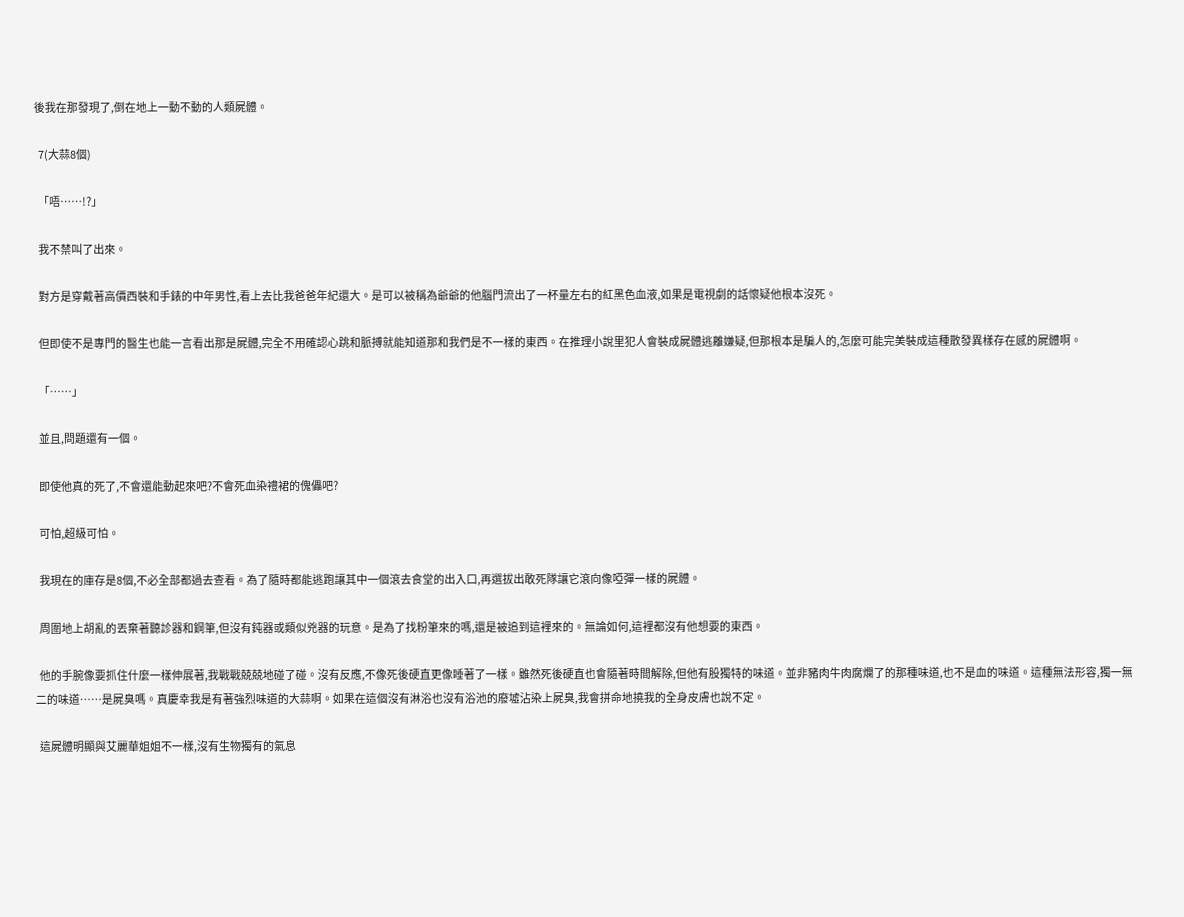後我在那發現了,倒在地上一動不動的人類屍體。

  7(大蒜8個)

  「唔……!?」

  我不禁叫了出來。

  對方是穿戴著高價西裝和手錶的中年男性,看上去比我爸爸年紀還大。是可以被稱為爺爺的他腦門流出了一杯量左右的紅黑色血液,如果是電視劇的話懷疑他根本沒死。

  但即使不是專門的醫生也能一言看出那是屍體,完全不用確認心跳和脈搏就能知道那和我們是不一樣的東西。在推理小說里犯人會裝成屍體逃離嫌疑,但那根本是騙人的,怎麼可能完美裝成這種散發異樣存在感的屍體啊。

  「……」

  並且,問題還有一個。

  即使他真的死了,不會還能動起來吧?不會死血染禮裙的傀儡吧?

  可怕,超級可怕。

  我現在的庫存是8個,不必全部都過去查看。為了隨時都能逃跑讓其中一個滾去食堂的出入口,再選拔出敢死隊讓它滾向像啞彈一樣的屍體。

  周圍地上胡亂的丟棄著聽診器和鋼筆,但沒有鈍器或類似兇器的玩意。是為了找粉筆來的嗎,還是被追到這裡來的。無論如何,這裡都沒有他想要的東西。

  他的手腕像要抓住什麼一樣伸展著,我戰戰兢兢地碰了碰。沒有反應,不像死後硬直更像睡著了一樣。雖然死後硬直也會隨著時間解除,但他有股獨特的味道。並非豬肉牛肉腐爛了的那種味道,也不是血的味道。這種無法形容,獨一無二的味道……是屍臭嗎。真慶幸我是有著強烈味道的大蒜啊。如果在這個沒有淋浴也沒有浴池的廢墟沾染上屍臭,我會拼命地撓我的全身皮膚也說不定。

  這屍體明顯與艾麗華姐姐不一樣,沒有生物獨有的氣息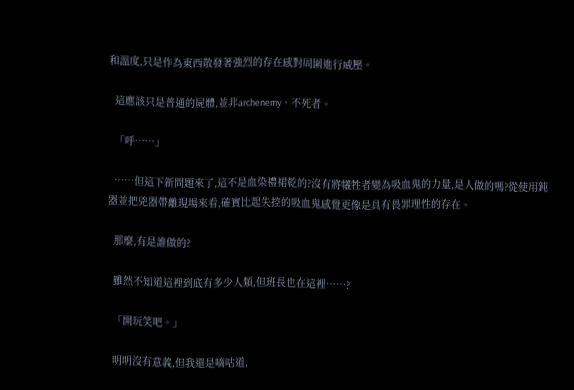和溫度,只是作為東西散發著強烈的存在感對周圍進行威壓。

  這應該只是普通的屍體,並非archenemy、不死者。

  「呼……」

  ……但這下新問題來了,這不是血染禮裙乾的?沒有將犧牲者變為吸血鬼的力量,是人做的嗎?從使用鈍器並把兇器帶離現場來看,確實比起失控的吸血鬼感覺更像是具有畏罪理性的存在。

  那麼,有是誰做的?

  雖然不知道這裡到底有多少人類,但班長也在這裡……?

  「開玩笑吧。」

  明明沒有意義,但我還是嘀咕道,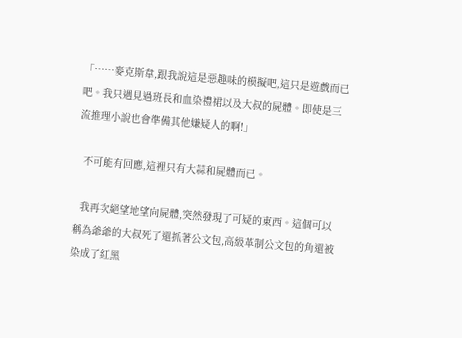「……麥克斯韋,跟我說這是惡趣味的模擬吧,這只是遊戲而已吧。我只遇見過班長和血染禮裙以及大叔的屍體。即使是三流推理小說也會準備其他嫌疑人的啊!」

  不可能有回應,這裡只有大蒜和屍體而已。

  我再次絕望地望向屍體,突然發現了可疑的東西。這個可以稱為爺爺的大叔死了還抓著公文包,高級革制公文包的角還被染成了紅黑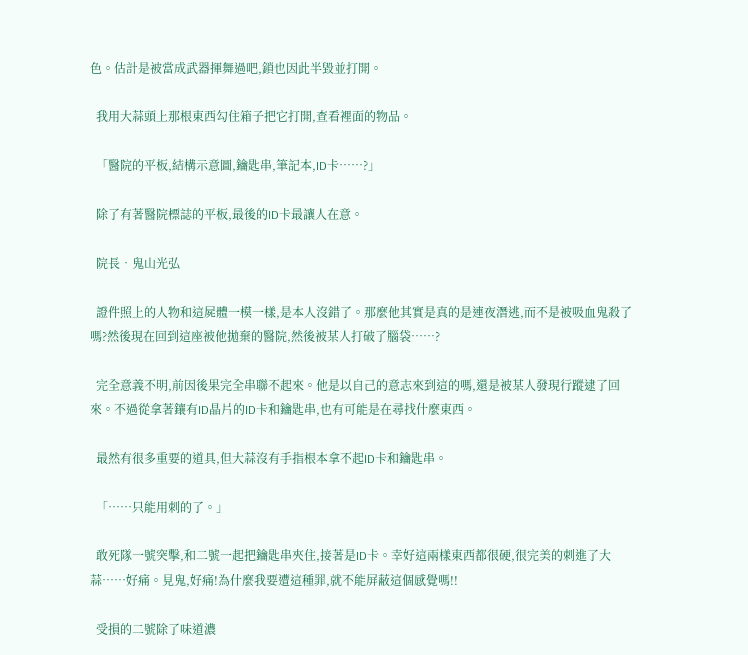色。估計是被當成武器揮舞過吧,鎖也因此半毀並打開。

  我用大蒜頭上那根東西勾住箱子把它打開,查看裡面的物品。

  「醫院的平板,結構示意圖,鑰匙串,筆記本,ID卡……?」

  除了有著醫院標誌的平板,最後的ID卡最讓人在意。

  院長•鬼山光弘

  證件照上的人物和這屍體一模一樣,是本人沒錯了。那麼他其實是真的是連夜潛逃,而不是被吸血鬼殺了嗎?然後現在回到這座被他拋棄的醫院,然後被某人打破了腦袋……?

  完全意義不明,前因後果完全串聯不起來。他是以自己的意志來到這的嗎,還是被某人發現行蹤逮了回來。不過從拿著鑲有ID晶片的ID卡和鑰匙串,也有可能是在尋找什麼東西。

  最然有很多重要的道具,但大蒜沒有手指根本拿不起ID卡和鑰匙串。

  「……只能用刺的了。」

  敢死隊一號突擊,和二號一起把鑰匙串夾住,接著是ID卡。幸好這兩樣東西都很硬,很完美的刺進了大蒜……好痛。見鬼,好痛!為什麼我要遭這種罪,就不能屏蔽這個感覺嗎!!

  受損的二號除了味道濃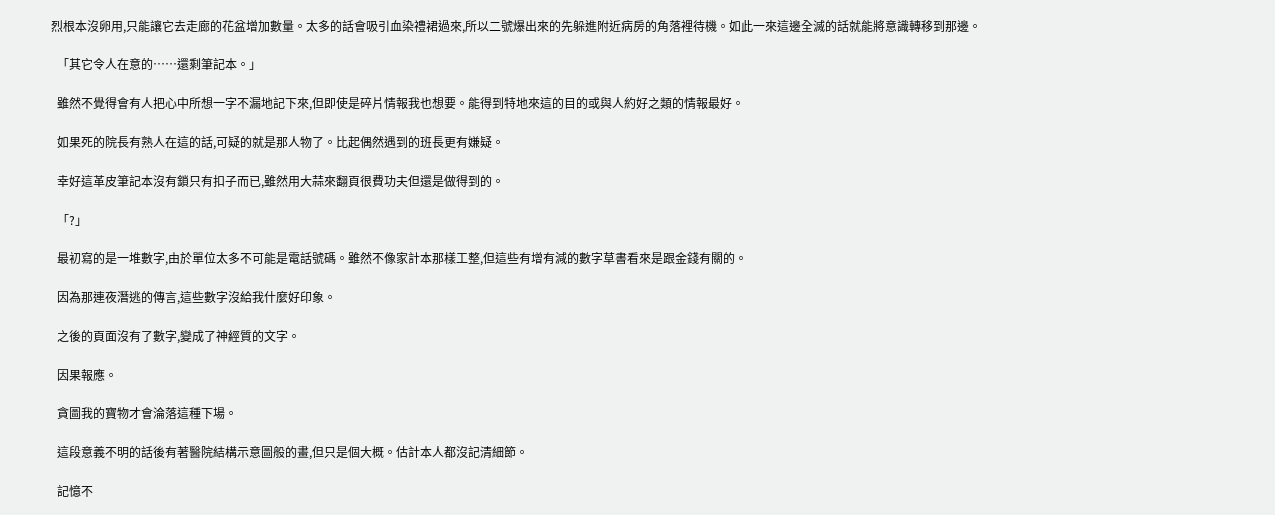烈根本沒卵用,只能讓它去走廊的花盆增加數量。太多的話會吸引血染禮裙過來,所以二號爆出來的先躲進附近病房的角落裡待機。如此一來這邊全滅的話就能將意識轉移到那邊。

  「其它令人在意的……還剩筆記本。」

  雖然不覺得會有人把心中所想一字不漏地記下來,但即使是碎片情報我也想要。能得到特地來這的目的或與人約好之類的情報最好。

  如果死的院長有熟人在這的話,可疑的就是那人物了。比起偶然遇到的班長更有嫌疑。

  幸好這革皮筆記本沒有鎖只有扣子而已,雖然用大蒜來翻頁很費功夫但還是做得到的。

  「?」

  最初寫的是一堆數字,由於單位太多不可能是電話號碼。雖然不像家計本那樣工整,但這些有增有減的數字草書看來是跟金錢有關的。

  因為那連夜潛逃的傳言,這些數字沒給我什麼好印象。

  之後的頁面沒有了數字,變成了神經質的文字。

  因果報應。

  貪圖我的寶物才會淪落這種下場。

  這段意義不明的話後有著醫院結構示意圖般的畫,但只是個大概。估計本人都沒記清細節。

  記憶不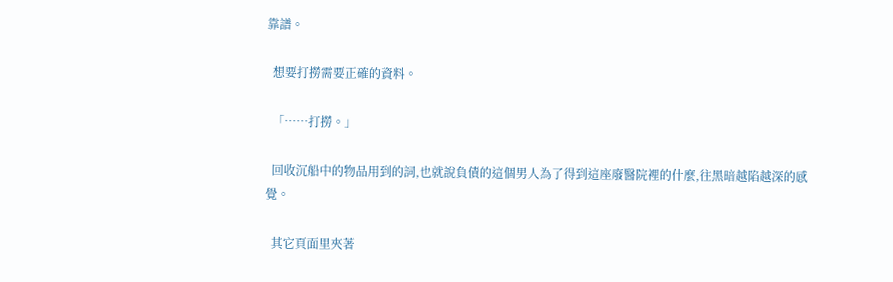靠譜。

  想要打撈需要正確的資料。

  「……打撈。」

  回收沉船中的物品用到的詞,也就說負債的這個男人為了得到這座廢醫院裡的什麼,往黑暗越陷越深的感覺。

  其它頁面里夾著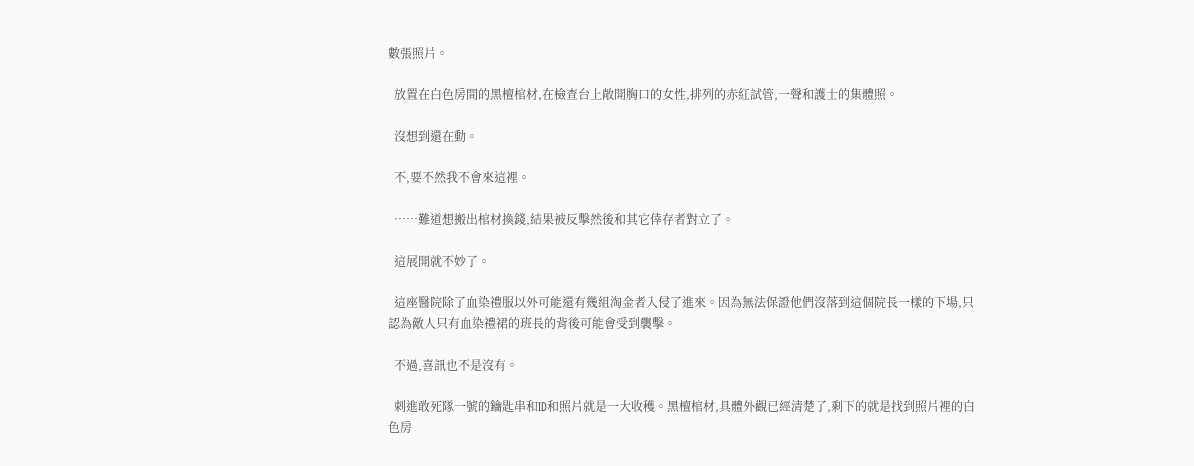數張照片。

  放置在白色房間的黑檀棺材,在檢查台上敞開胸口的女性,排列的赤紅試管,一聲和護士的集體照。

  沒想到還在動。

  不,要不然我不會來這裡。

  ……難道想搬出棺材換錢,結果被反擊然後和其它倖存者對立了。

  這展開就不妙了。

  這座醫院除了血染禮服以外可能還有幾組淘金者入侵了進來。因為無法保證他們沒落到這個院長一樣的下場,只認為敵人只有血染禮裙的班長的背後可能會受到襲擊。

  不過,喜訊也不是沒有。

  刺進敢死隊一號的鑰匙串和ID和照片就是一大收穫。黑檀棺材,具體外觀已經清楚了,剩下的就是找到照片裡的白色房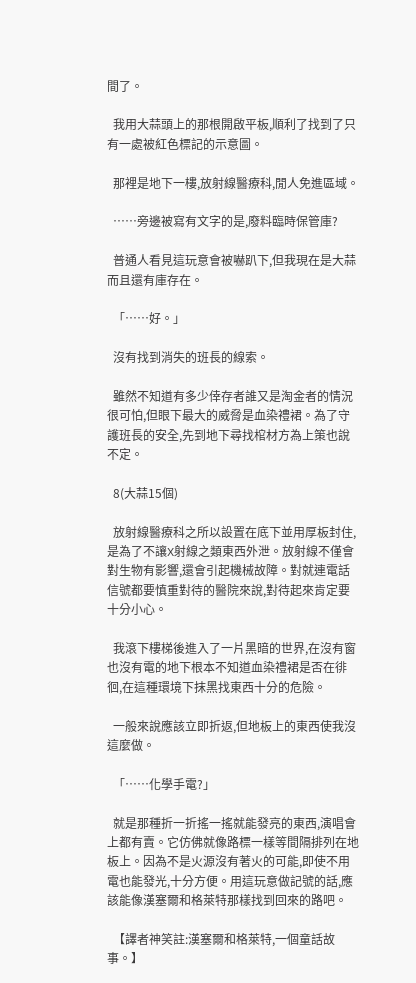間了。

  我用大蒜頭上的那根開啟平板,順利了找到了只有一處被紅色標記的示意圖。

  那裡是地下一樓,放射線醫療科,閒人免進區域。

  ……旁邊被寫有文字的是,廢料臨時保管庫?

  普通人看見這玩意會被嚇趴下,但我現在是大蒜而且還有庫存在。

  「……好。」

  沒有找到消失的班長的線索。

  雖然不知道有多少倖存者誰又是淘金者的情況很可怕,但眼下最大的威脅是血染禮裙。為了守護班長的安全,先到地下尋找棺材方為上策也說不定。

  8(大蒜15個)

  放射線醫療科之所以設置在底下並用厚板封住,是為了不讓X射線之類東西外泄。放射線不僅會對生物有影響,還會引起機械故障。對就連電話信號都要慎重對待的醫院來說,對待起來肯定要十分小心。

  我滾下樓梯後進入了一片黑暗的世界,在沒有窗也沒有電的地下根本不知道血染禮裙是否在徘徊,在這種環境下抹黑找東西十分的危險。

  一般來說應該立即折返,但地板上的東西使我沒這麼做。

  「……化學手電?」

  就是那種折一折搖一搖就能發亮的東西,演唱會上都有賣。它仿佛就像路標一樣等間隔排列在地板上。因為不是火源沒有著火的可能,即使不用電也能發光,十分方便。用這玩意做記號的話,應該能像漢塞爾和格萊特那樣找到回來的路吧。

  【譯者神笑註:漢塞爾和格萊特,一個童話故事。】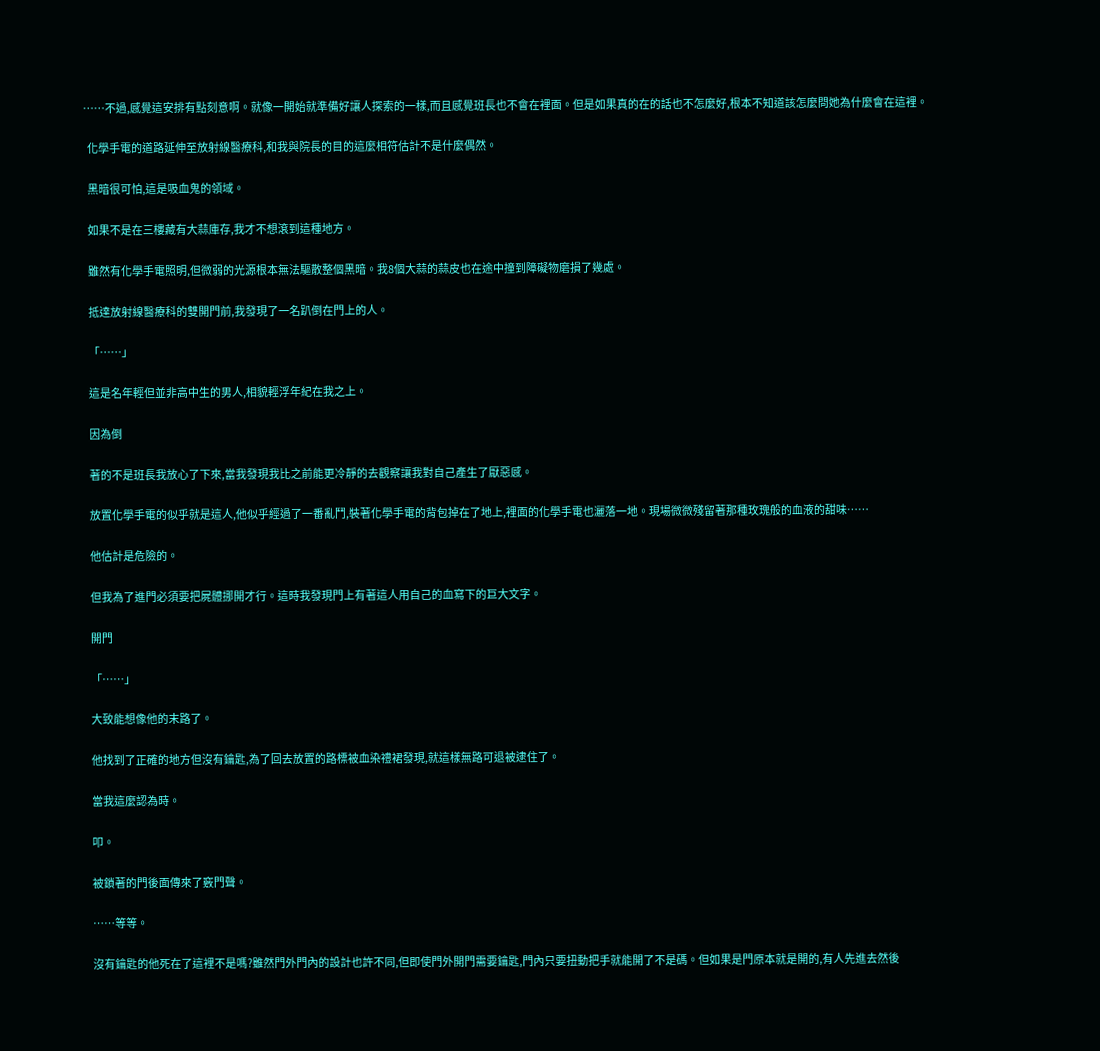……不過,感覺這安排有點刻意啊。就像一開始就準備好讓人探索的一樣,而且感覺班長也不會在裡面。但是如果真的在的話也不怎麼好,根本不知道該怎麼問她為什麼會在這裡。

  化學手電的道路延伸至放射線醫療科,和我與院長的目的這麼相符估計不是什麼偶然。

  黑暗很可怕,這是吸血鬼的領域。

  如果不是在三樓藏有大蒜庫存,我才不想滾到這種地方。

  雖然有化學手電照明,但微弱的光源根本無法驅散整個黑暗。我8個大蒜的蒜皮也在途中撞到障礙物磨損了幾處。

  抵達放射線醫療科的雙開門前,我發現了一名趴倒在門上的人。

  「……」

  這是名年輕但並非高中生的男人,相貌輕浮年紀在我之上。

  因為倒

  著的不是班長我放心了下來,當我發現我比之前能更冷靜的去觀察讓我對自己產生了厭惡感。

  放置化學手電的似乎就是這人,他似乎經過了一番亂鬥,裝著化學手電的背包掉在了地上,裡面的化學手電也灑落一地。現場微微殘留著那種玫瑰般的血液的甜味……

  他估計是危險的。

  但我為了進門必須要把屍體挪開才行。這時我發現門上有著這人用自己的血寫下的巨大文字。

  開門

  「……」

  大致能想像他的末路了。

  他找到了正確的地方但沒有鑰匙,為了回去放置的路標被血染禮裙發現,就這樣無路可退被逮住了。

  當我這麼認為時。

  叩。

  被鎖著的門後面傳來了竅門聲。

  ……等等。

  沒有鑰匙的他死在了這裡不是嗎?雖然門外門內的設計也許不同,但即使門外開門需要鑰匙,門內只要扭動把手就能開了不是碼。但如果是門原本就是開的,有人先進去然後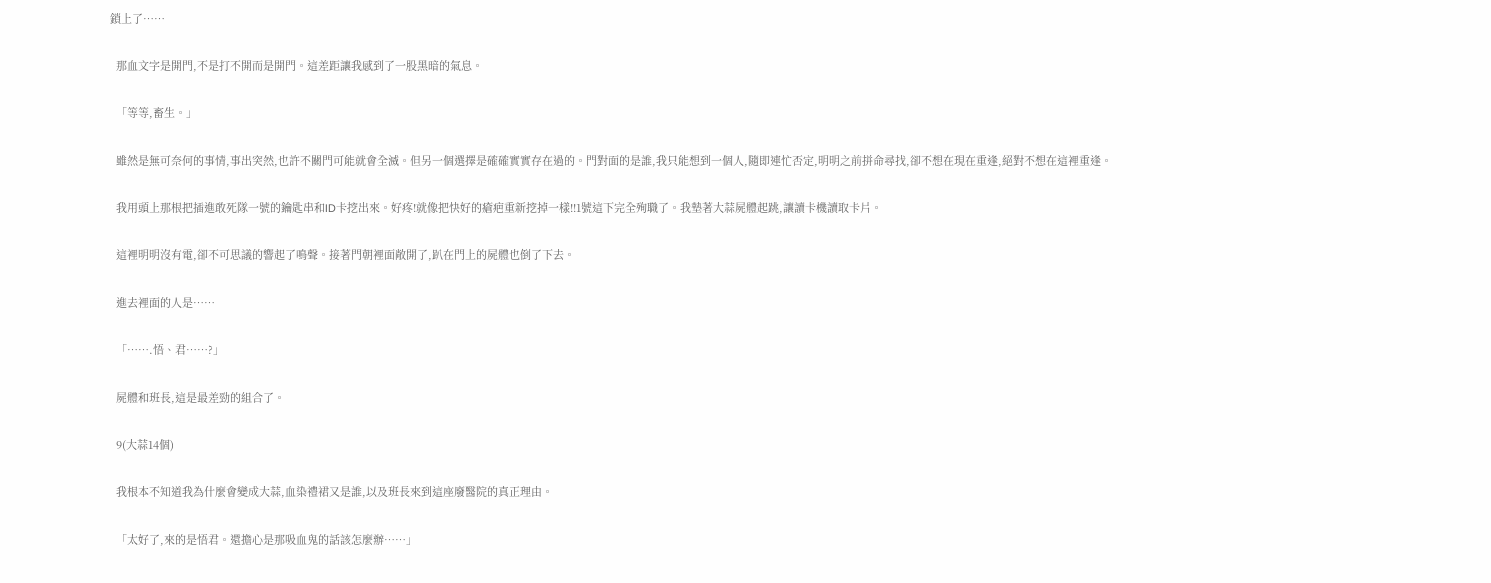鎖上了……

  那血文字是開門,不是打不開而是開門。這差距讓我感到了一股黑暗的氣息。

  「等等,畜生。」

  雖然是無可奈何的事情,事出突然,也許不關門可能就會全滅。但另一個選擇是確確實實存在過的。門對面的是誰,我只能想到一個人,隨即連忙否定,明明之前拼命尋找,卻不想在現在重逢,絕對不想在這裡重逢。

  我用頭上那根把插進敢死隊一號的鑰匙串和ID卡挖出來。好疼!就像把快好的瘡疤重新挖掉一樣!!1號這下完全殉職了。我墊著大蒜屍體起跳,讓讀卡機讀取卡片。

  這裡明明沒有電,卻不可思議的響起了鳴聲。接著門朝裡面敞開了,趴在門上的屍體也倒了下去。

  進去裡面的人是……

  「…….悟、君……?」

  屍體和班長,這是最差勁的組合了。

  9(大蒜14個)

  我根本不知道我為什麼會變成大蒜,血染禮裙又是誰,以及班長來到這座廢醫院的真正理由。

  「太好了,來的是悟君。還擔心是那吸血鬼的話該怎麼辦……」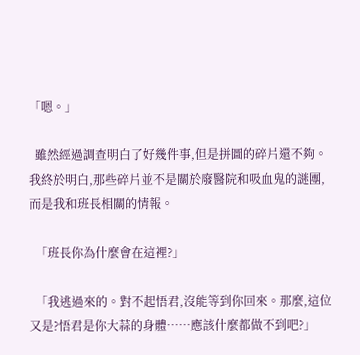「嗯。」

  雖然經過調查明白了好幾件事,但是拼圖的碎片還不夠。我終於明白,那些碎片並不是關於廢醫院和吸血鬼的謎團,而是我和班長相關的情報。

  「班長你為什麼會在這裡?」

  「我逃過來的。對不起悟君,沒能等到你回來。那麼,這位又是?悟君是你大蒜的身體……應該什麼都做不到吧?」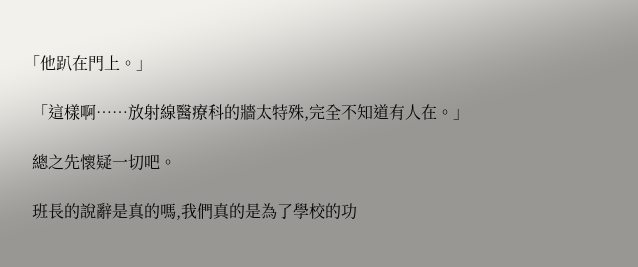「他趴在門上。」

  「這樣啊……放射線醫療科的牆太特殊,完全不知道有人在。」

  總之先懷疑一切吧。

  班長的說辭是真的嗎,我們真的是為了學校的功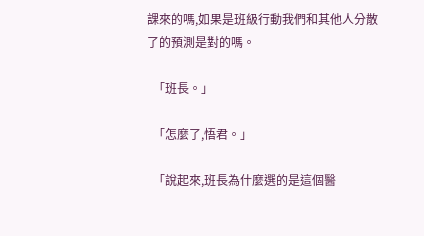課來的嗎,如果是班級行動我們和其他人分散了的預測是對的嗎。

  「班長。」

  「怎麼了,悟君。」

  「說起來,班長為什麼選的是這個醫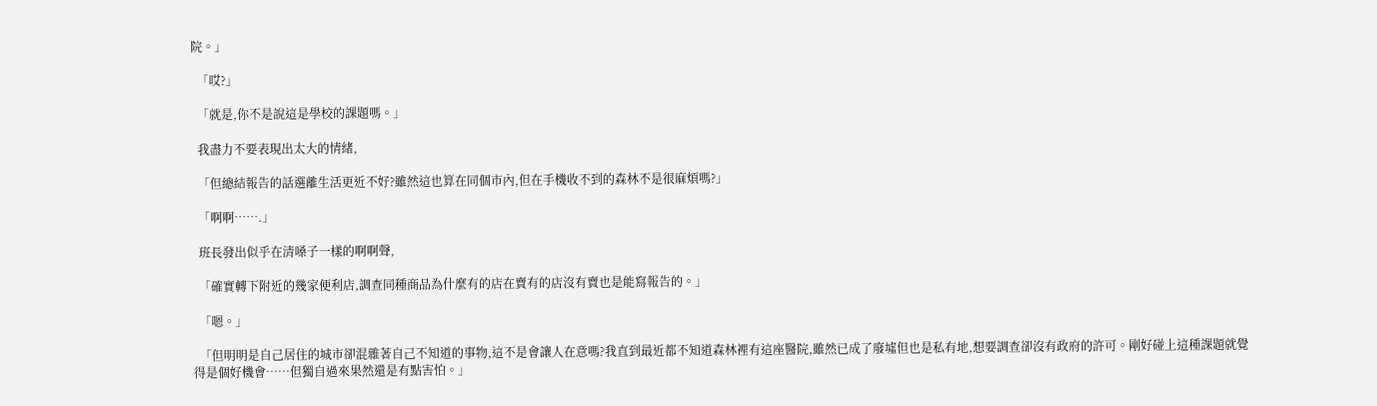院。」

  「哎?」

  「就是,你不是說這是學校的課題嗎。」

  我盡力不要表現出太大的情緒,

  「但總結報告的話選離生活更近不好?雖然這也算在同個市內,但在手機收不到的森林不是很麻煩嗎?」

  「啊啊…….」

  班長發出似乎在清嗓子一樣的啊啊聲,

  「確實轉下附近的幾家便利店,調查同種商品為什麼有的店在賣有的店沒有賣也是能寫報告的。」

  「嗯。」

  「但明明是自己居住的城市卻混雜著自己不知道的事物,這不是會讓人在意嗎?我直到最近都不知道森林裡有這座醫院,雖然已成了廢墟但也是私有地,想要調查卻沒有政府的許可。剛好碰上這種課題就覺得是個好機會……但獨自過來果然還是有點害怕。」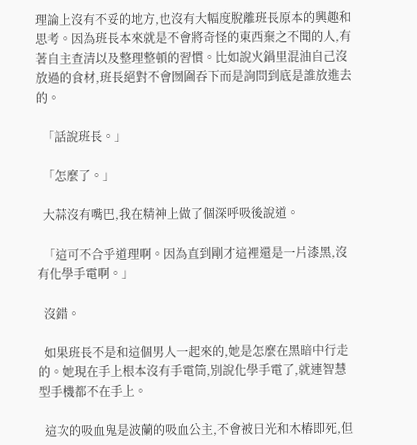理論上沒有不妥的地方,也沒有大幅度脫離班長原本的興趣和思考。因為班長本來就是不會將奇怪的東西棄之不聞的人,有著自主查清以及整理整頓的習慣。比如說火鍋里混油自己沒放過的食材,班長絕對不會囫圇吞下而是詢問到底是誰放進去的。

  「話說班長。」

  「怎麼了。」

  大蒜沒有嘴巴,我在精神上做了個深呼吸後說道。

  「這可不合乎道理啊。因為直到剛才這裡還是一片漆黑,沒有化學手電啊。」

  沒錯。

  如果班長不是和這個男人一起來的,她是怎麼在黑暗中行走的。她現在手上根本沒有手電筒,別說化學手電了,就連智慧型手機都不在手上。

  這次的吸血鬼是波蘭的吸血公主,不會被日光和木樁即死,但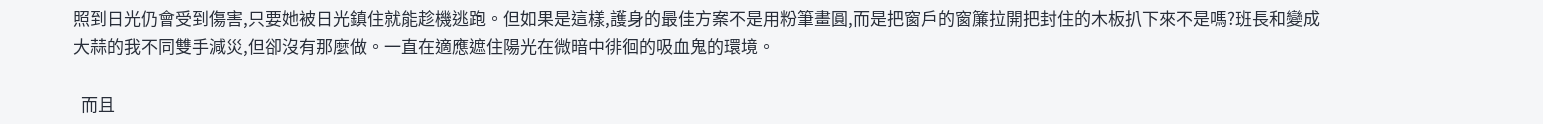照到日光仍會受到傷害,只要她被日光鎮住就能趁機逃跑。但如果是這樣,護身的最佳方案不是用粉筆畫圓,而是把窗戶的窗簾拉開把封住的木板扒下來不是嗎?班長和變成大蒜的我不同雙手減災,但卻沒有那麼做。一直在適應遮住陽光在微暗中徘徊的吸血鬼的環境。

  而且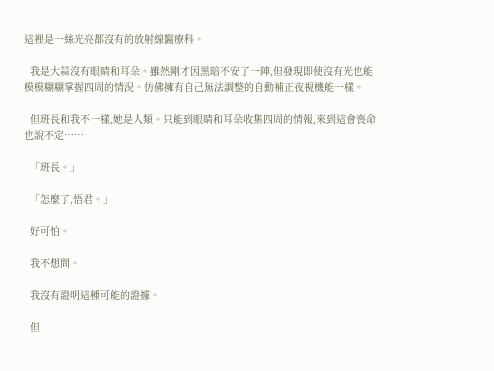這裡是一絲光亮都沒有的放射線醫療科。

  我是大蒜沒有眼睛和耳朵。雖然剛才因黑暗不安了一陣,但發現即使沒有光也能模模糊糊掌握四周的情況。仿佛擁有自己無法調整的自動補正夜視機能一樣。

  但班長和我不一樣,她是人類。只能到眼睛和耳朵收集四周的情報,來到這會喪命也說不定……

  「班長。」

  「怎麼了,悟君。」

  好可怕。

  我不想問。

  我沒有證明這種可能的證據。

  但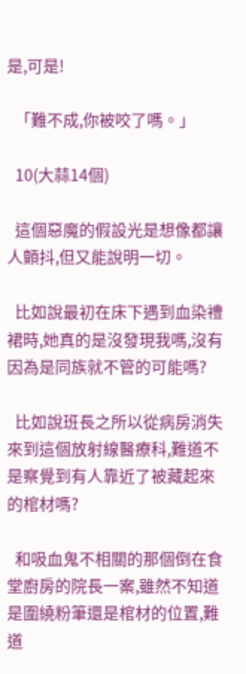是,可是!

  「難不成,你被咬了嗎。」

  10(大蒜14個)

  這個惡魔的假設光是想像都讓人顫抖,但又能說明一切。

  比如說最初在床下遇到血染禮裙時,她真的是沒發現我嗎,沒有因為是同族就不管的可能嗎?

  比如說班長之所以從病房消失來到這個放射線醫療科,難道不是察覺到有人靠近了被藏起來的棺材嗎?

  和吸血鬼不相關的那個倒在食堂廚房的院長一案,雖然不知道是圍繞粉筆還是棺材的位置,難道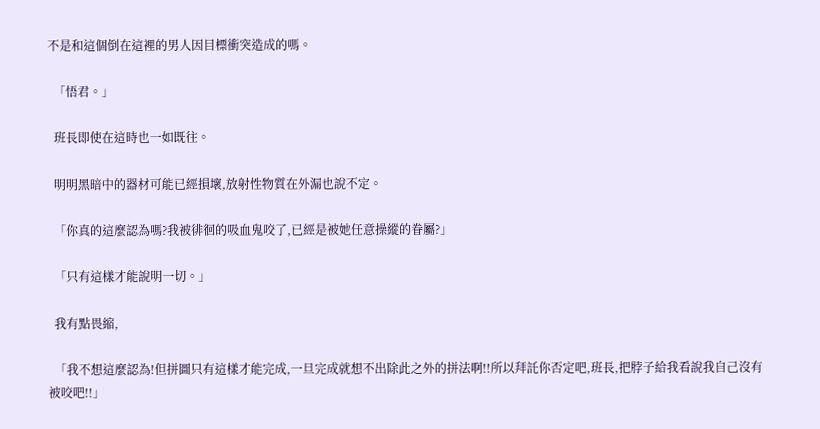不是和這個倒在這裡的男人因目標衝突造成的嗎。

  「悟君。」

  班長即使在這時也一如既往。

  明明黑暗中的器材可能已經損壞,放射性物質在外漏也說不定。

  「你真的這麼認為嗎?我被徘徊的吸血鬼咬了,已經是被她任意操縱的眷屬?」

  「只有這樣才能說明一切。」

  我有點畏縮,

  「我不想這麼認為!但拼圖只有這樣才能完成,一旦完成就想不出除此之外的拼法啊!!所以拜託你否定吧,班長,把脖子給我看說我自己沒有被咬吧!!」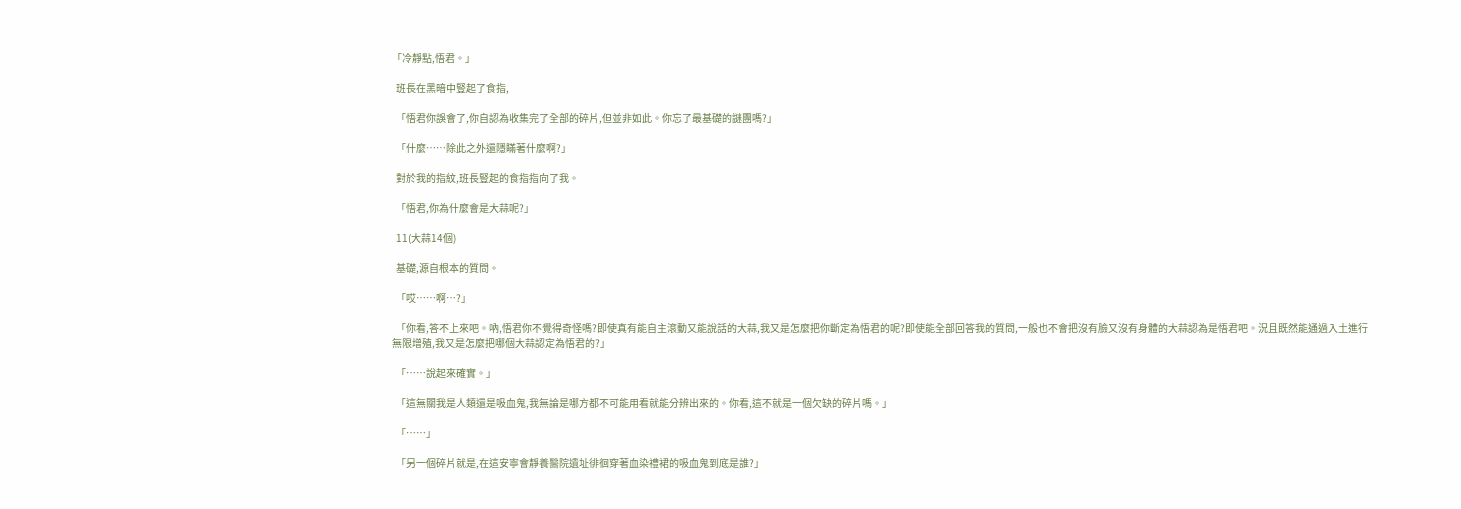「冷靜點,悟君。」

  班長在黑暗中豎起了食指,

  「悟君你誤會了,你自認為收集完了全部的碎片,但並非如此。你忘了最基礎的謎團嗎?」

  「什麼……除此之外還隱瞞著什麼啊?」

  對於我的指紋,班長豎起的食指指向了我。

  「悟君,你為什麼會是大蒜呢?」

  11(大蒜14個)

  基礎,源自根本的質問。

  「哎……啊…?」

  「你看,答不上來吧。吶,悟君你不覺得奇怪嗎?即使真有能自主滾動又能說話的大蒜,我又是怎麼把你斷定為悟君的呢?即使能全部回答我的質問,一般也不會把沒有臉又沒有身體的大蒜認為是悟君吧。況且既然能通過入土進行無限增殖,我又是怎麼把哪個大蒜認定為悟君的?」

  「……說起來確實。」

  「這無關我是人類還是吸血鬼,我無論是哪方都不可能用看就能分辨出來的。你看,這不就是一個欠缺的碎片嗎。」

  「……」

  「另一個碎片就是,在這安寧會靜養醫院遺址徘徊穿著血染禮裙的吸血鬼到底是誰?」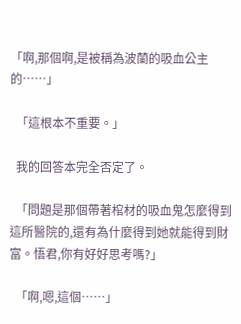「啊,那個啊,是被稱為波蘭的吸血公主的……」

  「這根本不重要。」

  我的回答本完全否定了。

  「問題是那個帶著棺材的吸血鬼怎麼得到這所醫院的,還有為什麼得到她就能得到財富。悟君,你有好好思考嗎?」

  「啊,嗯,這個……」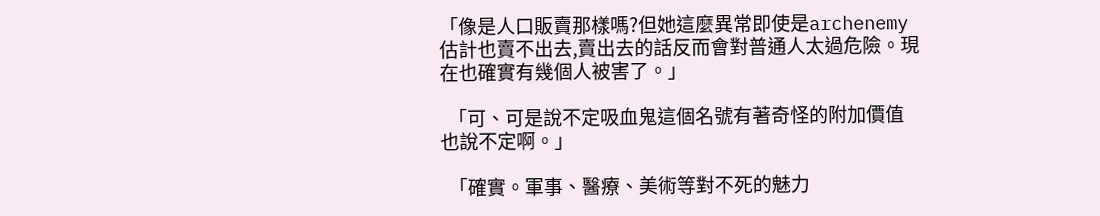「像是人口販賣那樣嗎?但她這麼異常即使是archenemy估計也賣不出去,賣出去的話反而會對普通人太過危險。現在也確實有幾個人被害了。」

  「可、可是說不定吸血鬼這個名號有著奇怪的附加價值也說不定啊。」

  「確實。軍事、醫療、美術等對不死的魅力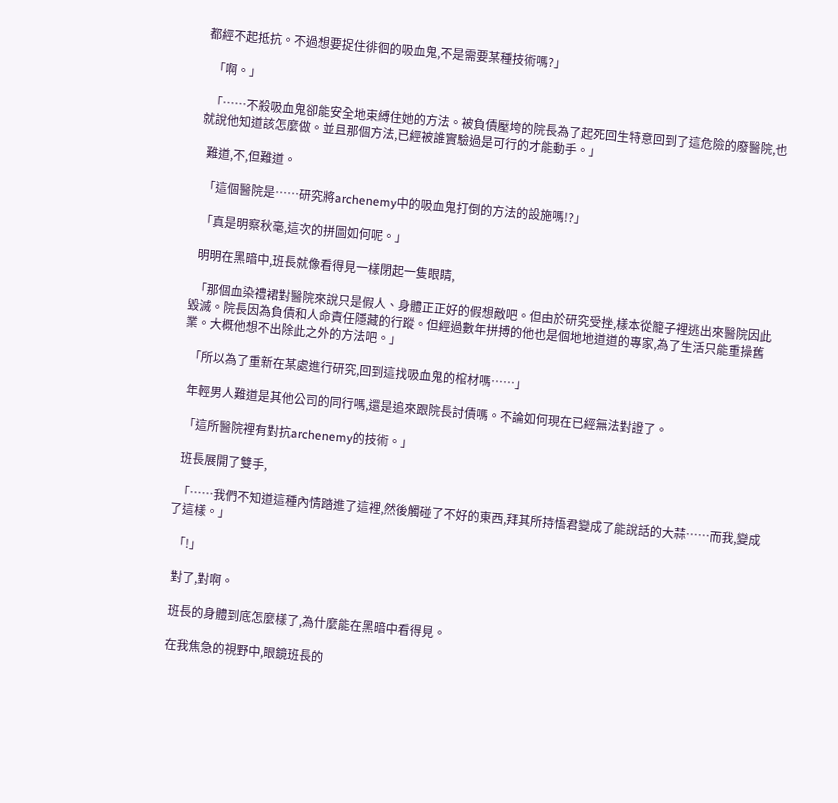都經不起抵抗。不過想要捉住徘徊的吸血鬼,不是需要某種技術嗎?」

  「啊。」

  「……不殺吸血鬼卻能安全地束縛住她的方法。被負債壓垮的院長為了起死回生特意回到了這危險的廢醫院,也就說他知道該怎麼做。並且那個方法,已經被誰實驗過是可行的才能動手。」

  難道,不,但難道。

  「這個醫院是……研究將archenemy中的吸血鬼打倒的方法的設施嗎!?」

  「真是明察秋毫,這次的拼圖如何呢。」

  明明在黑暗中,班長就像看得見一樣閉起一隻眼睛,

  「那個血染禮裙對醫院來說只是假人、身體正正好的假想敵吧。但由於研究受挫,樣本從籠子裡逃出來醫院因此毀滅。院長因為負債和人命責任隱藏的行蹤。但經過數年拼搏的他也是個地地道道的專家,為了生活只能重操舊業。大概他想不出除此之外的方法吧。」

  「所以為了重新在某處進行研究,回到這找吸血鬼的棺材嗎……」

  年輕男人難道是其他公司的同行嗎,還是追來跟院長討債嗎。不論如何現在已經無法對證了。

  「這所醫院裡有對抗archenemy的技術。」

  班長展開了雙手,

  「……我們不知道這種內情踏進了這裡,然後觸碰了不好的東西,拜其所持悟君變成了能說話的大蒜……而我,變成了這樣。」

  「!」

  對了,對啊。

  班長的身體到底怎麼樣了,為什麼能在黑暗中看得見。

  在我焦急的視野中,眼鏡班長的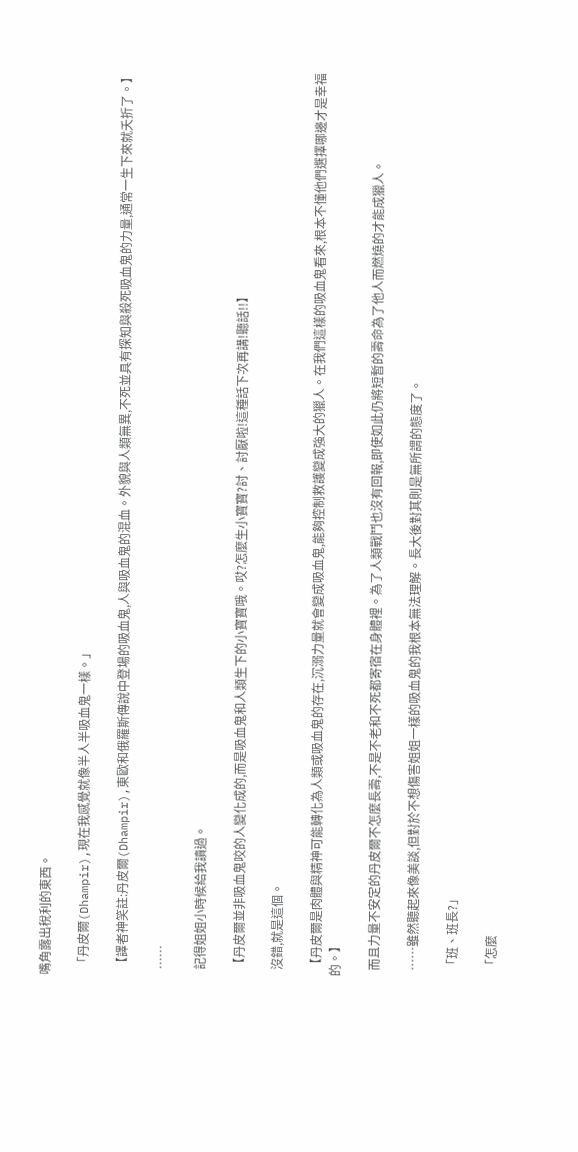嘴角露出稅利的東西。

  「丹皮爾(Dhampir),現在我感覺就像半人半吸血鬼一樣。」

  【譯者神笑註:丹皮爾(Dhampir),東歐和俄羅斯傳說中登場的吸血鬼,人與吸血鬼的混血。外貌與人類無異,不死並具有探知與殺死吸血鬼的力量,通常一生下來就夭折了。】

  ……

  記得姐姐小時候給我讀過。

  【丹皮爾並非吸血鬼咬的人變化成的,而是吸血鬼和人類生下的小寶寶哦。哎?怎麼生小寶寶?討、討厭啦!這種話下次再講!聽話!!】

  沒錯,就是這個。

  【丹皮爾是肉體與精神可能轉化為人類或吸血鬼的存在,沉溺力量就會變成吸血鬼,能夠控制救護變成強大的獵人。在我們這樣的吸血鬼看來,根本不懂他們選擇哪邊才是幸福的。】

  而且力量不安定的丹皮爾不怎麼長壽,不是不老和不死都寄宿在身體裡。為了人類戰鬥也沒有回報,即使如此仍將短暫的壽命為了他人而燃燒的才能成獵人。

  ……雖然聽起來像美談,但對於不想傷害姐姐一樣的吸血鬼的我根本無法理解。長大後對其則是無所謂的態度了。

  「班、班長?」

  「怎麼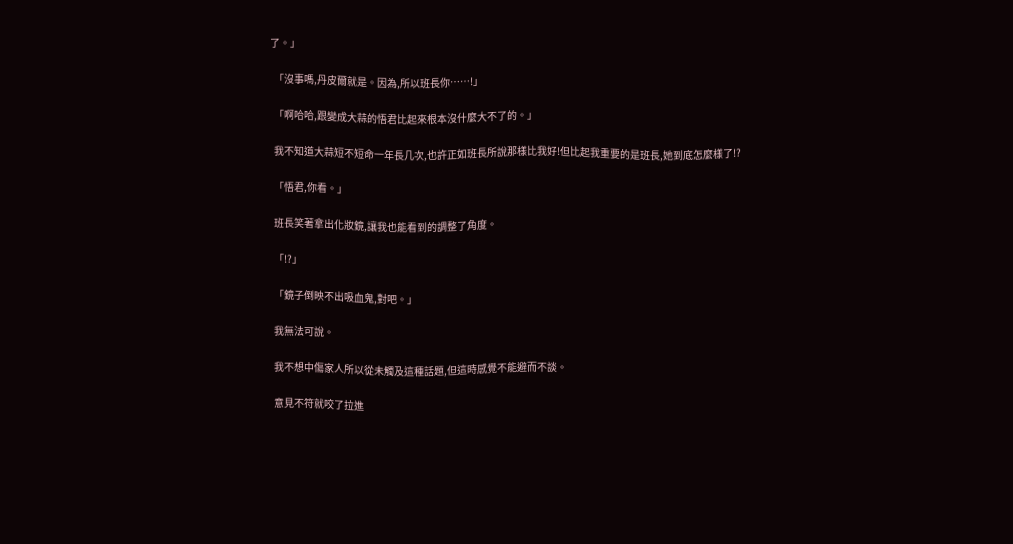了。」

  「沒事嗎,丹皮爾就是。因為,所以班長你……!」

  「啊哈哈,跟變成大蒜的悟君比起來根本沒什麼大不了的。」

  我不知道大蒜短不短命一年長几次,也許正如班長所說那樣比我好!但比起我重要的是班長,她到底怎麼樣了!?

  「悟君,你看。」

  班長笑著拿出化妝鏡,讓我也能看到的調整了角度。

  「!?」

  「鏡子倒映不出吸血鬼,對吧。」

  我無法可說。

  我不想中傷家人所以從未觸及這種話題,但這時感覺不能避而不談。

  意見不符就咬了拉進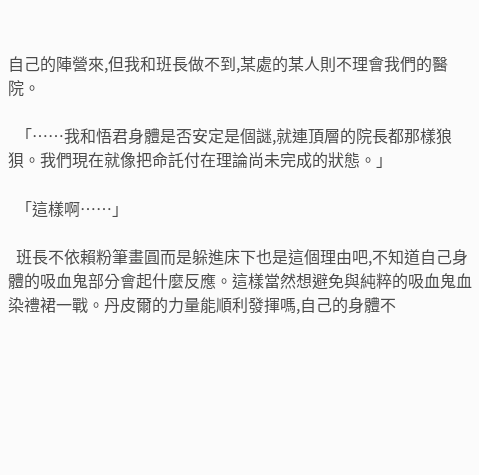自己的陣營來,但我和班長做不到,某處的某人則不理會我們的醫院。

  「……我和悟君身體是否安定是個謎,就連頂層的院長都那樣狼狽。我們現在就像把命託付在理論尚未完成的狀態。」

  「這樣啊……」

  班長不依賴粉筆畫圓而是躲進床下也是這個理由吧,不知道自己身體的吸血鬼部分會起什麼反應。這樣當然想避免與純粹的吸血鬼血染禮裙一戰。丹皮爾的力量能順利發揮嗎,自己的身體不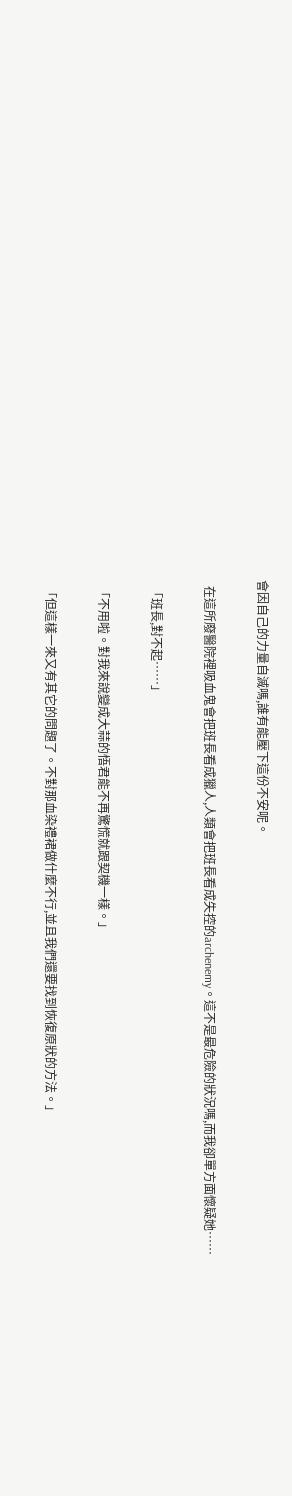會因自己的力量自滅嗎,誰有能壓下這份不安呢。

  在這所廢醫院裡吸血鬼會把班長看成獵人,人類會把班長看成失控的archenemy。這不是最危險的狀況嗎,而我卻單方面懷疑她……

  「班長,對不起……」

  「不用啦。對我來說變成大蒜的悟君能不再驚慌就跟契機一樣。」

  「但這樣一來又有其它的問題了。不對那血染禮裙做什麼不行,並且我們還要找到恢復原狀的方法。」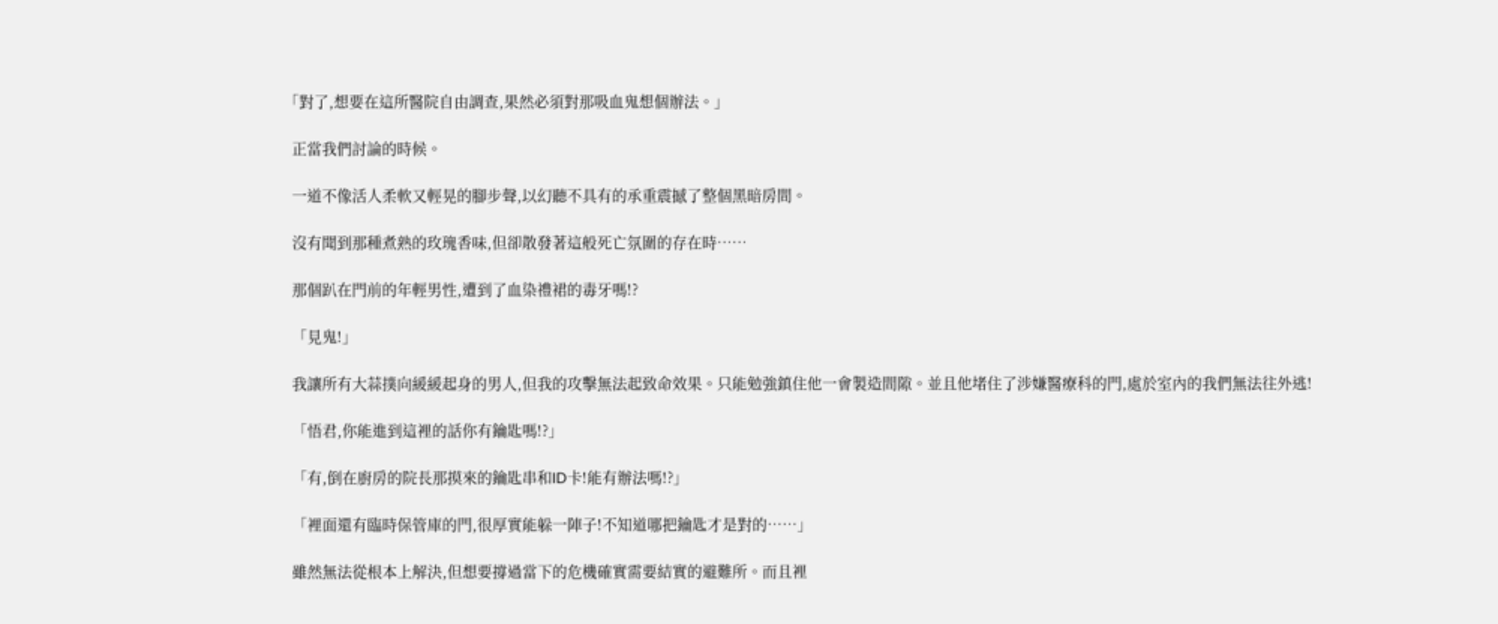「對了,想要在這所醫院自由調查,果然必須對那吸血鬼想個辦法。」

  正當我們討論的時候。

  一道不像活人柔軟又輕晃的腳步聲,以幻聽不具有的承重震撼了整個黑暗房間。

  沒有聞到那種煮熟的玫瑰香味,但卻散發著這般死亡氛圍的存在時……

  那個趴在門前的年輕男性,遭到了血染禮裙的毒牙嗎!?

  「見鬼!」

  我讓所有大蒜撲向緩緩起身的男人,但我的攻擊無法起致命效果。只能勉強鎮住他一會製造間隙。並且他堵住了涉嫌醫療科的門,處於室內的我們無法往外逃!

  「悟君,你能進到這裡的話你有鑰匙嗎!?」

  「有,倒在廚房的院長那摸來的鑰匙串和ID卡!能有辦法嗎!?」

  「裡面還有臨時保管庫的門,很厚實能躲一陣子!不知道哪把鑰匙才是對的……」

  雖然無法從根本上解決,但想要撐過當下的危機確實需要結實的避難所。而且裡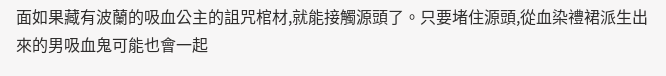面如果藏有波蘭的吸血公主的詛咒棺材,就能接觸源頭了。只要堵住源頭,從血染禮裙派生出來的男吸血鬼可能也會一起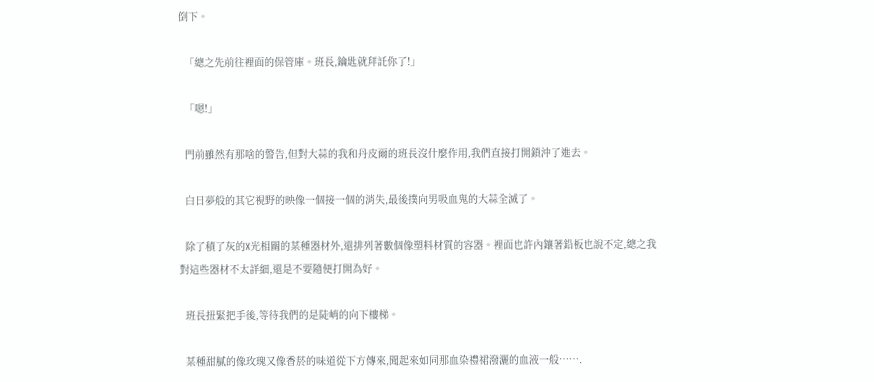倒下。

  「總之先前往裡面的保管庫。班長,鑰匙就拜託你了!」

  「嗯!」

  門前雖然有那啥的警告,但對大蒜的我和丹皮爾的班長沒什麼作用,我們直接打開鎖沖了進去。

  白日夢般的其它視野的映像一個接一個的消失,最後撲向男吸血鬼的大蒜全滅了。

  除了積了灰的X光相關的某種器材外,還排列著數個像塑料材質的容器。裡面也許內鑲著鉛板也說不定,總之我對這些器材不太詳細,還是不要隨便打開為好。

  班長扭緊把手後,等待我們的是陡峭的向下樓梯。

  某種甜膩的像玫瑰又像香菸的味道從下方傳來,聞起來如同那血染禮裙潑灑的血液一般…….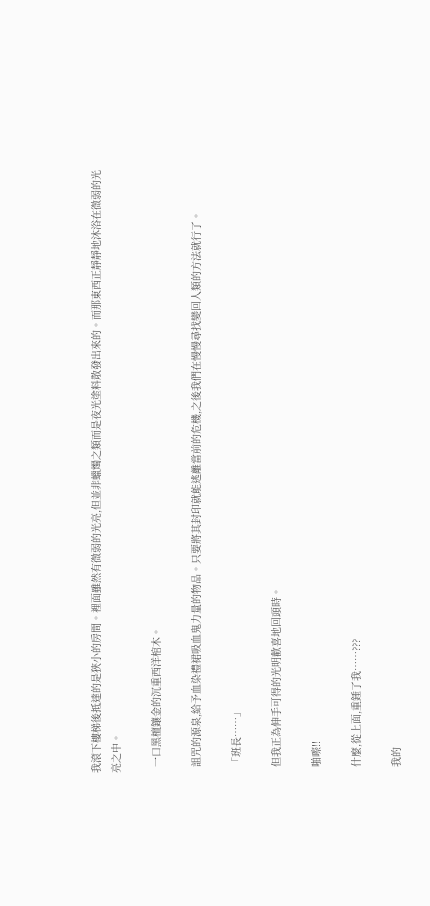我滾下樓梯後抵達的是狹小的房間。裡面雖然有微弱的光亮,但並非蠟燭之類而是夜光塗料散發出來的。而那東西正靜靜地沐浴在微弱的光亮之中。

  一口黑檀鑲金的沉重西洋棺木。

  詛咒的源泉,給予血染禮裙吸血鬼力量的物品。只要將其封印就能逃離當前的危機,之後我們在慢慢尋找變回人類的方法就行了。

  「班長……」

  但我正為伸手可得的光明歡喜地回頭時。

  啪嚓!!

  什麼,從上面,重錘了我……???

  我的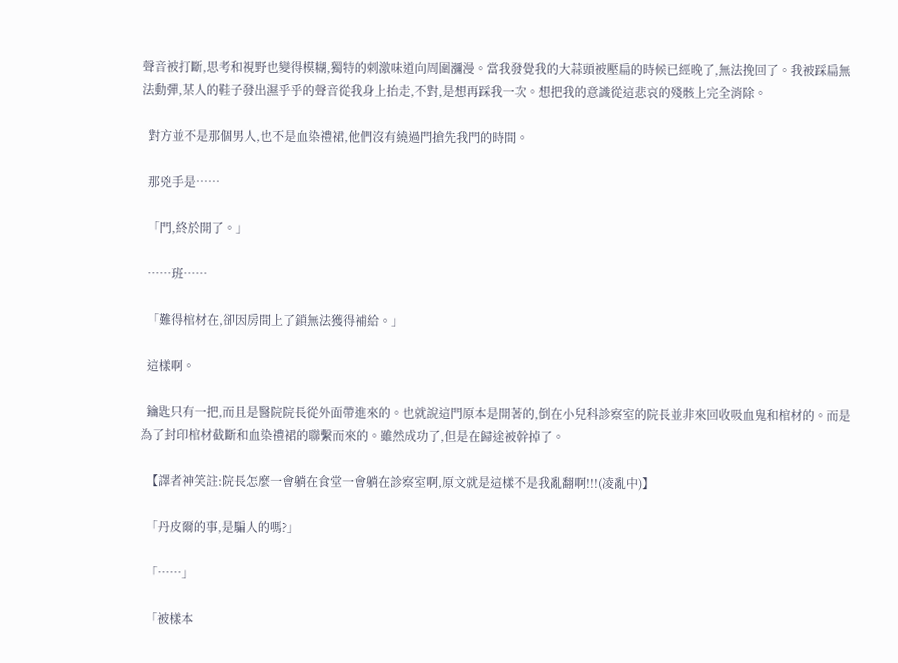聲音被打斷,思考和視野也變得模糊,獨特的刺激味道向周圍瀰漫。當我發覺我的大蒜頭被壓扁的時候已經晚了,無法挽回了。我被踩扁無法動彈,某人的鞋子發出濕乎乎的聲音從我身上抬走,不對,是想再踩我一次。想把我的意識從這悲哀的殘骸上完全消除。

  對方並不是那個男人,也不是血染禮裙,他們沒有繞過門搶先我門的時間。

  那兇手是……

  「門,終於開了。」

  ……班……

  「難得棺材在,卻因房間上了鎖無法獲得補給。」

  這樣啊。

  鑰匙只有一把,而且是醫院院長從外面帶進來的。也就說這門原本是開著的,倒在小兒科診察室的院長並非來回收吸血鬼和棺材的。而是為了封印棺材截斷和血染禮裙的聯繫而來的。雖然成功了,但是在歸途被幹掉了。

  【譯者神笑註:院長怎麼一會躺在食堂一會躺在診察室啊,原文就是這樣不是我亂翻啊!!!(凌亂中)】

  「丹皮爾的事,是騙人的嗎?」

  「……」

  「被樣本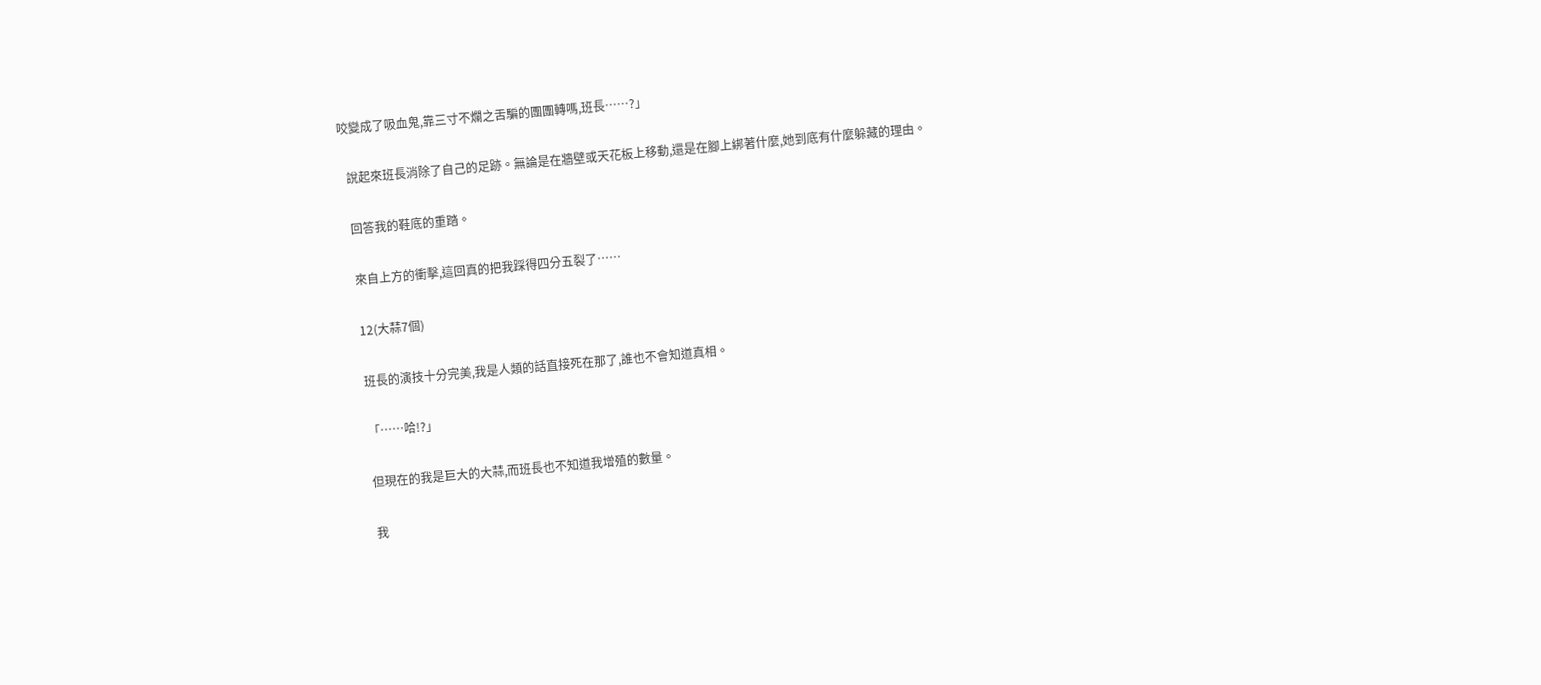咬變成了吸血鬼,靠三寸不爛之舌騙的團團轉嗎,班長……?」

  說起來班長消除了自己的足跡。無論是在牆壁或天花板上移動,還是在腳上綁著什麼,她到底有什麼躲藏的理由。

  回答我的鞋底的重踏。

  來自上方的衝擊,這回真的把我踩得四分五裂了……

  12(大蒜7個)

  班長的演技十分完美,我是人類的話直接死在那了,誰也不會知道真相。

  「……哈!?」

  但現在的我是巨大的大蒜,而班長也不知道我增殖的數量。

  我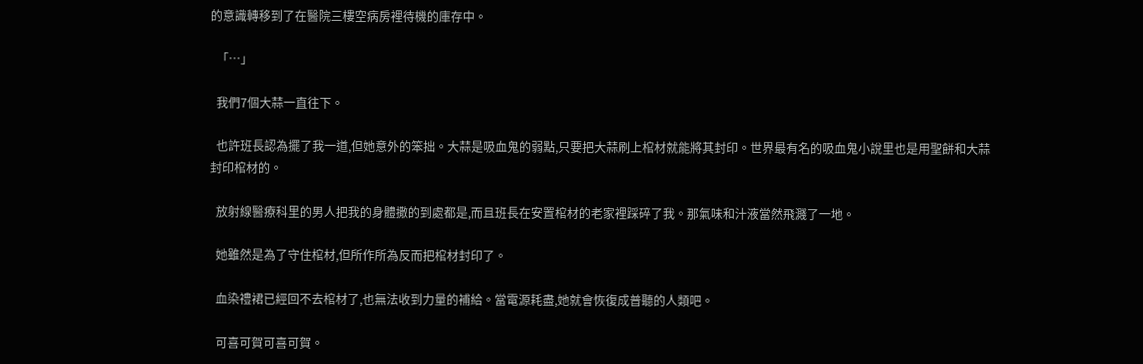的意識轉移到了在醫院三樓空病房裡待機的庫存中。

  「…」

  我們7個大蒜一直往下。

  也許班長認為擺了我一道,但她意外的笨拙。大蒜是吸血鬼的弱點,只要把大蒜刷上棺材就能將其封印。世界最有名的吸血鬼小說里也是用聖餅和大蒜封印棺材的。

  放射線醫療科里的男人把我的身體撒的到處都是,而且班長在安置棺材的老家裡踩碎了我。那氣味和汁液當然飛濺了一地。

  她雖然是為了守住棺材,但所作所為反而把棺材封印了。

  血染禮裙已經回不去棺材了,也無法收到力量的補給。當電源耗盡,她就會恢復成普聽的人類吧。

  可喜可賀可喜可賀。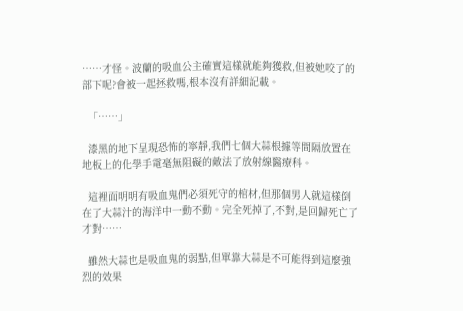……才怪。波蘭的吸血公主確實這樣就能夠獲救,但被她咬了的部下呢?會被一起拯救嗎,根本沒有詳細記載。

  「……」

  漆黑的地下呈現恐怖的寧靜,我們七個大蒜根據等間隔放置在地板上的化學手電毫無阻礙的敵法了放射線醫療科。

  這裡面明明有吸血鬼們必須死守的棺材,但那個男人就這樣倒在了大蒜汁的海洋中一動不動。完全死掉了,不對,是回歸死亡了才對……

  雖然大蒜也是吸血鬼的弱點,但單靠大蒜是不可能得到這麼強烈的效果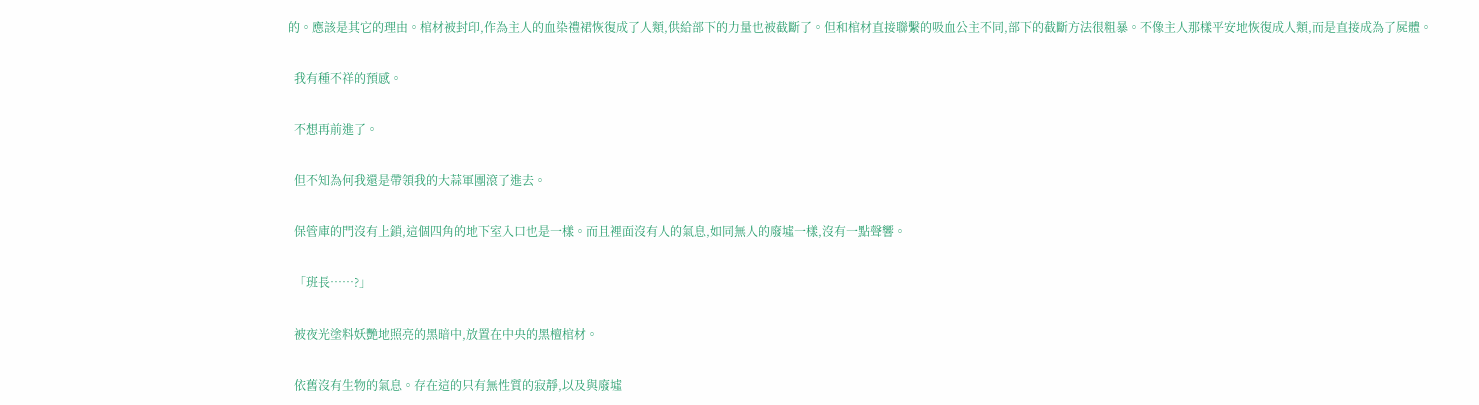的。應該是其它的理由。棺材被封印,作為主人的血染禮裙恢復成了人類,供給部下的力量也被截斷了。但和棺材直接聯繫的吸血公主不同,部下的截斷方法很粗暴。不像主人那樣平安地恢復成人類,而是直接成為了屍體。

  我有種不祥的預感。

  不想再前進了。

  但不知為何我還是帶領我的大蒜軍團滾了進去。

  保管庫的門沒有上鎖,這個四角的地下室入口也是一樣。而且裡面沒有人的氣息,如同無人的廢墟一樣,沒有一點聲響。

  「班長……?」

  被夜光塗料妖艷地照亮的黑暗中,放置在中央的黑檀棺材。

  依舊沒有生物的氣息。存在這的只有無性質的寂靜,以及與廢墟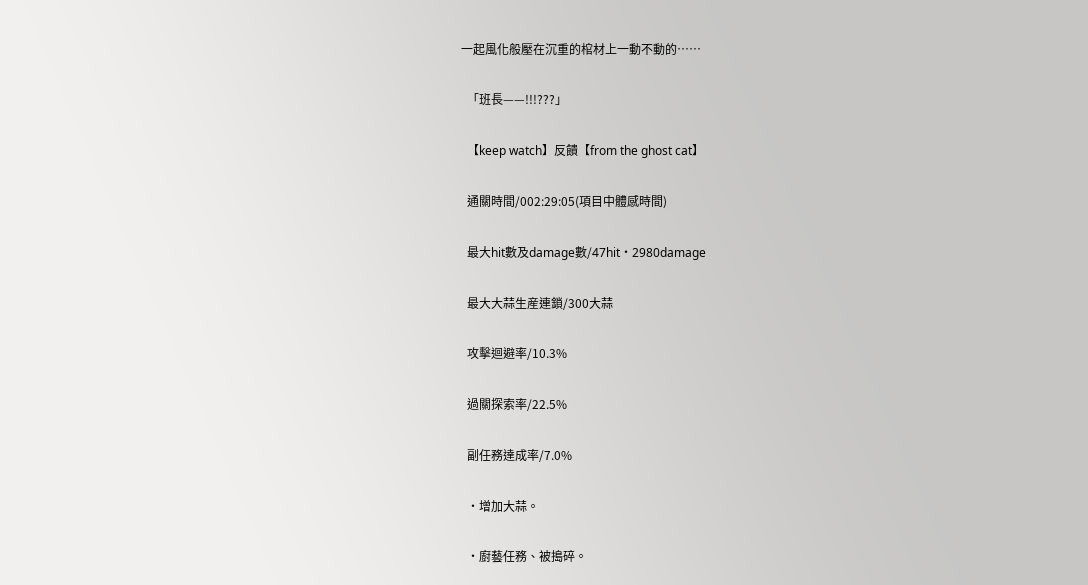一起風化般壓在沉重的棺材上一動不動的……

  「班長——!!!???」

  【keep watch】反饋【from the ghost cat】

  通關時間/002:29:05(項目中體感時間)

  最大hit數及damage數/47hit・2980damage

  最大大蒜生産連鎖/300大蒜

  攻擊迴避率/10.3%

  過關探索率/22.5%

  副任務達成率/7.0%

  ・增加大蒜。

  ・廚藝任務、被搗碎。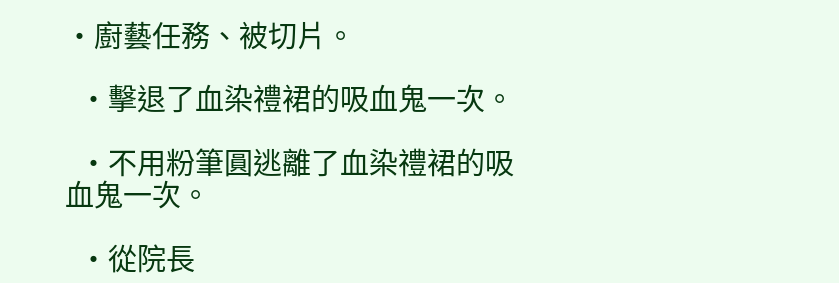・廚藝任務、被切片。

  ・擊退了血染禮裙的吸血鬼一次。

  ・不用粉筆圓逃離了血染禮裙的吸血鬼一次。

  ・從院長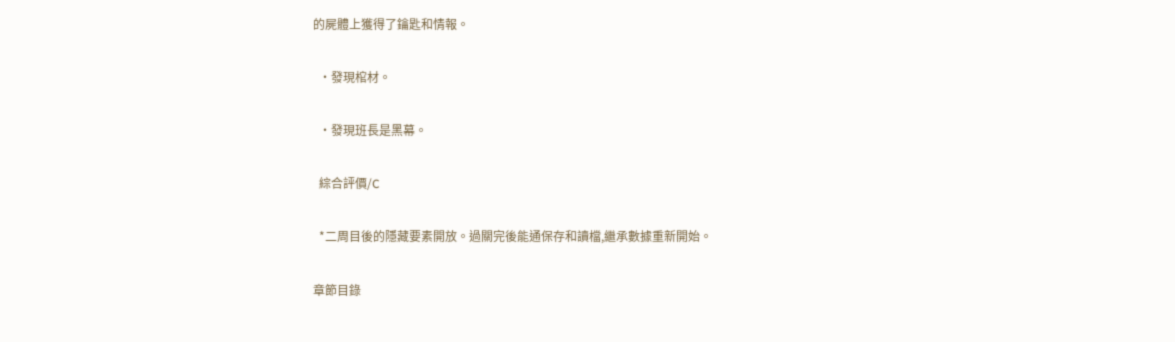的屍體上獲得了鑰匙和情報。

  ・發現棺材。

  ・發現班長是黑幕。

  綜合評價/C

  *二周目後的隱藏要素開放。過關完後能通保存和讀檔,繼承數據重新開始。

章節目錄